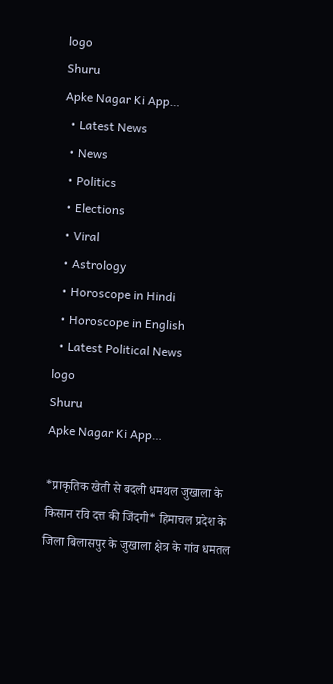logo
Shuru
Apke Nagar Ki App…
  • Latest News
  • News
  • Politics
  • Elections
  • Viral
  • Astrology
  • Horoscope in Hindi
  • Horoscope in English
  • Latest Political News
logo
Shuru
Apke Nagar Ki App…

*प्राकृतिक खेती से बदली धमथल जुखाला के किसान रवि दत्त की जिंदगी* हिमाचल प्रदेश के जिला बिलासपुर के जुखाला क्षेत्र के गांव धमतल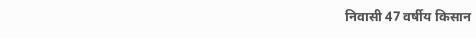निवासी 47 वर्षीय किसान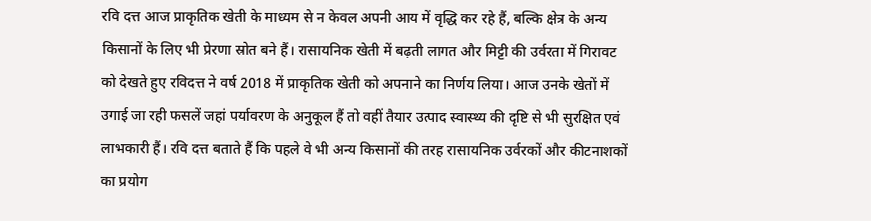रवि दत्त आज प्राकृतिक खेती के माध्यम से न केवल अपनी आय में वृद्धि कर रहे हैं, बल्कि क्षेत्र के अन्य किसानों के लिए भी प्रेरणा स्रोत बने हैं। रासायनिक खेती में बढ़ती लागत और मिट्टी की उर्वरता में गिरावट को देखते हुए रविदत्त ने वर्ष 2018 में प्राकृतिक खेती को अपनाने का निर्णय लिया। आज उनके खेतों में उगाई जा रही फसलें जहां पर्यावरण के अनुकूल हैं तो वहीं तैयार उत्पाद स्वास्थ्य की दृष्टि से भी सुरक्षित एवं लाभकारी हैं। रवि दत्त बताते हैं कि पहले वे भी अन्य किसानों की तरह रासायनिक उर्वरकों और कीटनाशकों का प्रयोग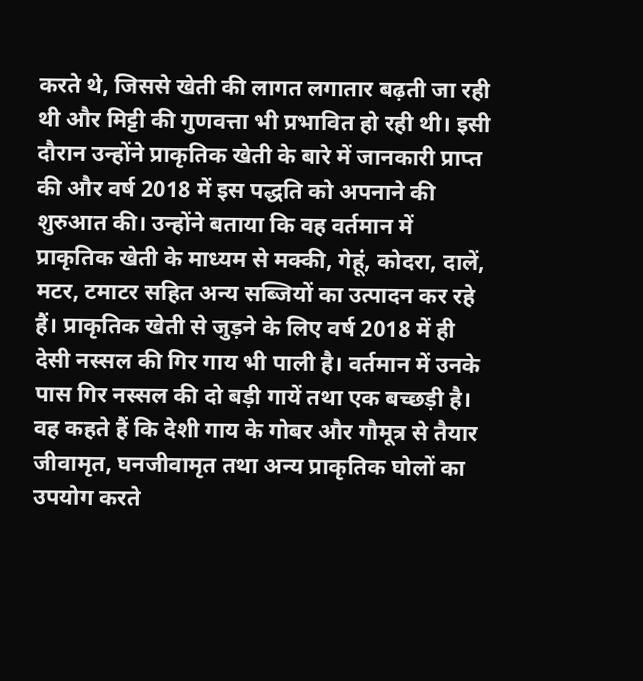करते थे, जिससे खेती की लागत लगातार बढ़ती जा रही थी और मिट्टी की गुणवत्ता भी प्रभावित हो रही थी। इसी दौरान उन्होंने प्राकृतिक खेती के बारे में जानकारी प्राप्त की और वर्ष 2018 में इस पद्धति को अपनाने की शुरुआत की। उन्होंने बताया कि वह वर्तमान में प्राकृतिक खेती के माध्यम से मक्की, गेहूं, कोदरा, दालें, मटर, टमाटर सहित अन्य सब्जियों का उत्पादन कर रहे हैं। प्राकृतिक खेती से जुड़ने के लिए वर्ष 2018 में ही देसी नस्सल की गिर गाय भी पाली है। वर्तमान में उनके पास गिर नस्सल की दो बड़ी गायें तथा एक बच्छड़ी है। वह कहते हैं कि देशी गाय के गोबर और गौमूत्र से तैयार जीवामृत, घनजीवामृत तथा अन्य प्राकृतिक घोलों का उपयोग करते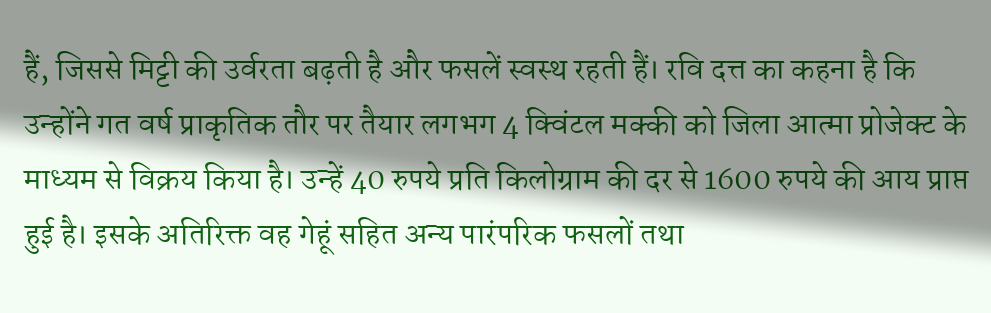हैं, जिससे मिट्टी की उर्वरता बढ़ती है और फसलें स्वस्थ रहती हैं। रवि दत्त का कहना है कि उन्होंने गत वर्ष प्राकृतिक तौर पर तैयार लगभग 4 क्विंटल मक्की को जिला आत्मा प्रोजेक्ट के माध्यम से विक्रय किया है। उन्हें 40 रुपये प्रति किलोग्राम की दर से 1600 रुपये की आय प्राप्त हुई है। इसके अतिरिक्त वह गेहूं सहित अन्य पारंपरिक फसलों तथा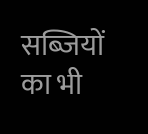सब्जियों का भी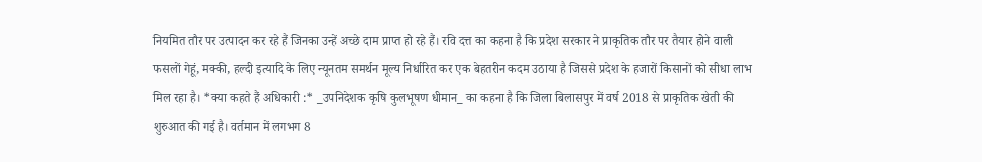नियमित तौर पर उत्पादन कर रहे हैं जिनका उन्हें अच्छे दाम प्राप्त हो रहे हैं। रवि दत्त का कहना है कि प्रदेश सरकार ने प्राकृतिक तौर पर तैयार होने वाली फसलों गेहूं, मक्की, हल्दी इत्यादि के लिए न्यूनतम समर्थन मूल्य निर्धारित कर एक बेहतरीन कदम उठाया है जिससे प्रदेश के हजारों किसानों को सीधा लाभ मिल रहा है। *क्या कहते हैं अधिकारी :* _उपनिदेशक कृषि कुलभूषण धीमान_ का कहना है कि जिला बिलासपुर में वर्ष 2018 से प्राकृतिक खेती की शुरुआत की गई है। वर्तमान में लगभग 8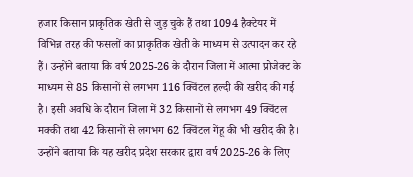हजार किसान प्राकृतिक खेती से जुड़ चुके हैं तथा 1094 हैक्टेयर में विभिन्न तरह की फसलों का प्राकृतिक खेती के माध्यम से उत्पादन कर रहे हैं। उन्होंने बताया कि वर्ष 2025-26 के दौरान जिला में आत्मा प्रोजेक्ट के माध्यम से 85 किसानों से लगभग 116 क्विंटल हल्दी की खरीद की गई है। इसी अवधि के दौरान जिला में 32 किसानों से लगभग 49 क्विंटल मक्की तथा 42 किसानों से लगभग 62 क्विंटल गेंहू की भी खरीद की है। उन्होंने बताया कि यह खरीद प्रदेश सरकार द्वारा वर्ष 2025-26 के लिए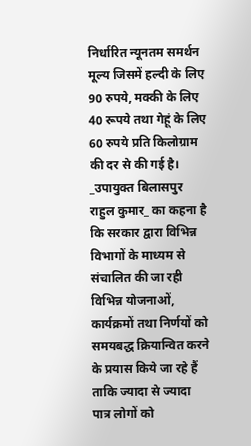निर्धारित न्यूनतम समर्थन मूल्य जिसमें हल्दी के लिए 90 रुपये, मक्की के लिए 40 रूपये तथा गेहूं के लिए 60 रुपये प्रति किलोग्राम की दर से की गई है। _उपायुक्त बिलासपुर राहुल कुमार_ का कहना है कि सरकार द्वारा विभिन्न विभागों के माध्यम से संचालित की जा रही विभिन्न योजनाओं, कार्यक्रमों तथा निर्णयों को समयबद्ध क्रियान्वित करने के प्रयास किये जा रहे हैं ताकि ज्यादा से ज्यादा पात्र लोगों को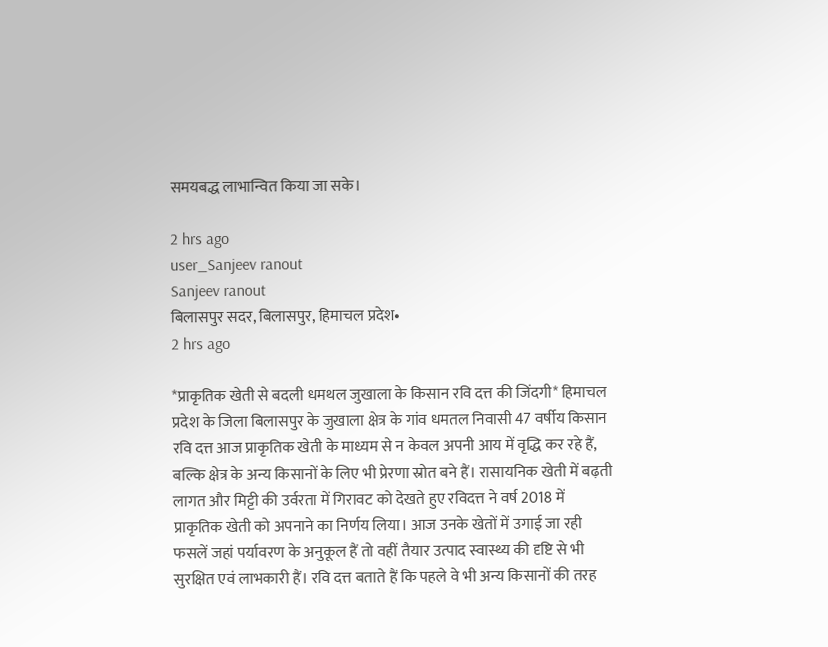समयबद्ध लाभान्वित किया जा सके।

2 hrs ago
user_Sanjeev ranout
Sanjeev ranout
बिलासपुर सदर, बिलासपुर, हिमाचल प्रदेश•
2 hrs ago

*प्राकृतिक खेती से बदली धमथल जुखाला के किसान रवि दत्त की जिंदगी* हिमाचल प्रदेश के जिला बिलासपुर के जुखाला क्षेत्र के गांव धमतल निवासी 47 वर्षीय किसान रवि दत्त आज प्राकृतिक खेती के माध्यम से न केवल अपनी आय में वृद्धि कर रहे हैं, बल्कि क्षेत्र के अन्य किसानों के लिए भी प्रेरणा स्रोत बने हैं। रासायनिक खेती में बढ़ती लागत और मिट्टी की उर्वरता में गिरावट को देखते हुए रविदत्त ने वर्ष 2018 में प्राकृतिक खेती को अपनाने का निर्णय लिया। आज उनके खेतों में उगाई जा रही फसलें जहां पर्यावरण के अनुकूल हैं तो वहीं तैयार उत्पाद स्वास्थ्य की दृष्टि से भी सुरक्षित एवं लाभकारी हैं। रवि दत्त बताते हैं कि पहले वे भी अन्य किसानों की तरह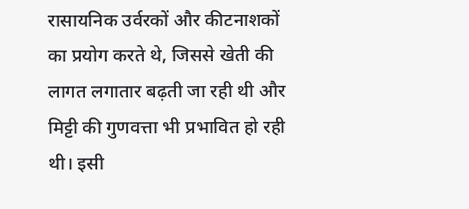रासायनिक उर्वरकों और कीटनाशकों का प्रयोग करते थे, जिससे खेती की लागत लगातार बढ़ती जा रही थी और मिट्टी की गुणवत्ता भी प्रभावित हो रही थी। इसी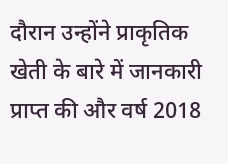दौरान उन्होंने प्राकृतिक खेती के बारे में जानकारी प्राप्त की और वर्ष 2018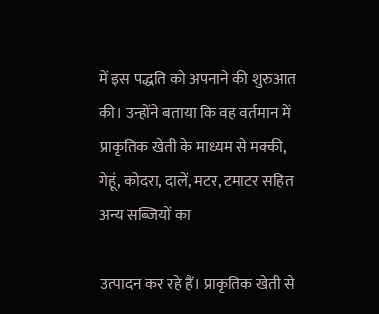में इस पद्धति को अपनाने की शुरुआत की। उन्होंने बताया कि वह वर्तमान में प्राकृतिक खेती के माध्यम से मक्की, गेहूं, कोदरा, दालें, मटर, टमाटर सहित अन्य सब्जियों का

उत्पादन कर रहे हैं। प्राकृतिक खेती से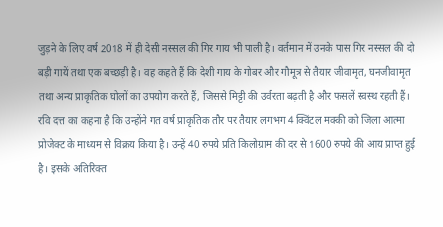जुड़ने के लिए वर्ष 2018 में ही देसी नस्सल की गिर गाय भी पाली है। वर्तमान में उनके पास गिर नस्सल की दो बड़ी गायें तथा एक बच्छड़ी है। वह कहते हैं कि देशी गाय के गोबर और गौमूत्र से तैयार जीवामृत, घनजीवामृत तथा अन्य प्राकृतिक घोलों का उपयोग करते हैं, जिससे मिट्टी की उर्वरता बढ़ती है और फसलें स्वस्थ रहती हैं। रवि दत्त का कहना है कि उन्होंने गत वर्ष प्राकृतिक तौर पर तैयार लगभग 4 क्विंटल मक्की को जिला आत्मा प्रोजेक्ट के माध्यम से विक्रय किया है। उन्हें 40 रुपये प्रति किलोग्राम की दर से 1600 रुपये की आय प्राप्त हुई है। इसके अतिरिक्त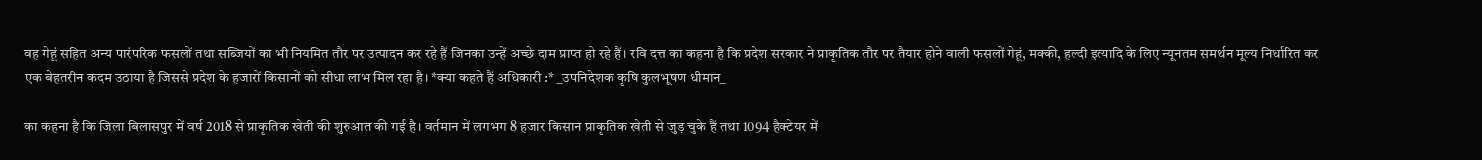वह गेहूं सहित अन्य पारंपरिक फसलों तथा सब्जियों का भी नियमित तौर पर उत्पादन कर रहे हैं जिनका उन्हें अच्छे दाम प्राप्त हो रहे हैं। रवि दत्त का कहना है कि प्रदेश सरकार ने प्राकृतिक तौर पर तैयार होने वाली फसलों गेहूं, मक्की, हल्दी इत्यादि के लिए न्यूनतम समर्थन मूल्य निर्धारित कर एक बेहतरीन कदम उठाया है जिससे प्रदेश के हजारों किसानों को सीधा लाभ मिल रहा है। *क्या कहते हैं अधिकारी :* _उपनिदेशक कृषि कुलभूषण धीमान_

का कहना है कि जिला बिलासपुर में वर्ष 2018 से प्राकृतिक खेती की शुरुआत की गई है। वर्तमान में लगभग 8 हजार किसान प्राकृतिक खेती से जुड़ चुके हैं तथा 1094 हैक्टेयर में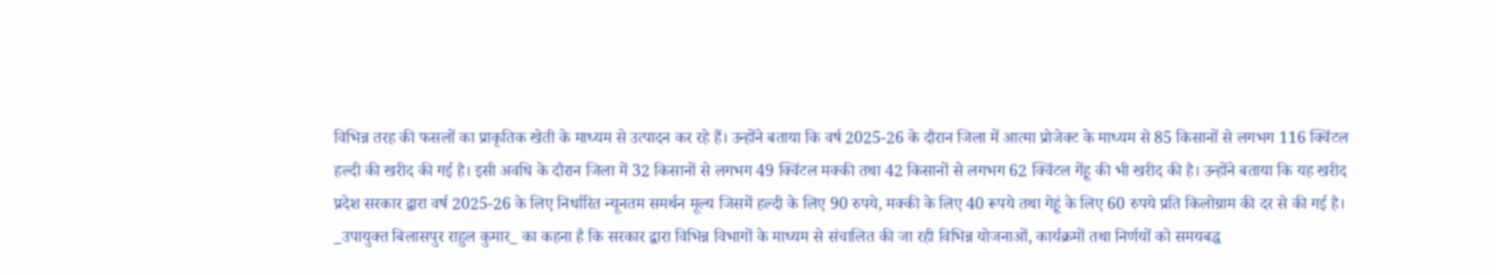विभिन्न तरह की फसलों का प्राकृतिक खेती के माध्यम से उत्पादन कर रहे हैं। उन्होंने बताया कि वर्ष 2025-26 के दौरान जिला में आत्मा प्रोजेक्ट के माध्यम से 85 किसानों से लगभग 116 क्विंटल हल्दी की खरीद की गई है। इसी अवधि के दौरान जिला में 32 किसानों से लगभग 49 क्विंटल मक्की तथा 42 किसानों से लगभग 62 क्विंटल गेंहू की भी खरीद की है। उन्होंने बताया कि यह खरीद प्रदेश सरकार द्वारा वर्ष 2025-26 के लिए निर्धारित न्यूनतम समर्थन मूल्य जिसमें हल्दी के लिए 90 रुपये, मक्की के लिए 40 रूपये तथा गेहूं के लिए 60 रुपये प्रति किलोग्राम की दर से की गई है। _उपायुक्त बिलासपुर राहुल कुमार_ का कहना है कि सरकार द्वारा विभिन्न विभागों के माध्यम से संचालित की जा रही विभिन्न योजनाओं, कार्यक्रमों तथा निर्णयों को समयबद्ध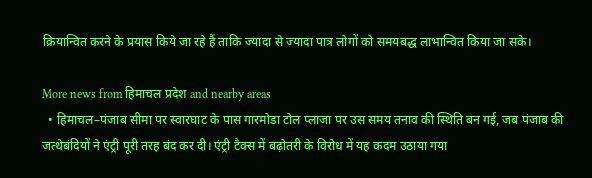क्रियान्वित करने के प्रयास किये जा रहे हैं ताकि ज्यादा से ज्यादा पात्र लोगों को समयबद्ध लाभान्वित किया जा सके।

More news from हिमाचल प्रदेश and nearby areas
  • हिमाचल–पंजाब सीमा पर स्वारघाट के पास गारमोडा टोल प्लाजा पर उस समय तनाव की स्थिति बन गई, जब पंजाब की जत्थेबंदियों ने एंट्री पूरी तरह बंद कर दी। एंट्री टैक्स में बढ़ोतरी के विरोध में यह कदम उठाया गया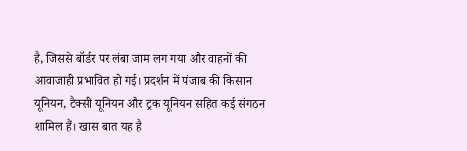है, जिससे बॉर्डर पर लंबा जाम लग गया और वाहनों की आवाजाही प्रभावित हो गई। प्रदर्शन में पंजाब की किसान यूनियन, टैक्सी यूनियन और ट्रक यूनियन सहित कई संगठन शामिल हैं। खास बात यह है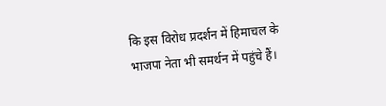कि इस विरोध प्रदर्शन में हिमाचल के भाजपा नेता भी समर्थन में पहुंचे हैं।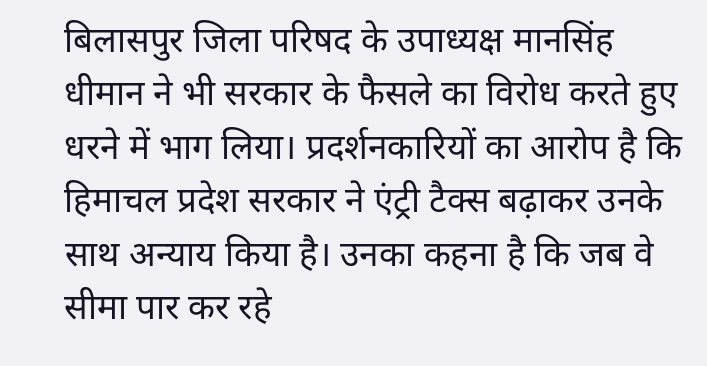बिलासपुर जिला परिषद के उपाध्यक्ष मानसिंह धीमान ने भी सरकार के फैसले का विरोध करते हुए धरने में भाग लिया। प्रदर्शनकारियों का आरोप है कि हिमाचल प्रदेश सरकार ने एंट्री टैक्स बढ़ाकर उनके साथ अन्याय किया है। उनका कहना है कि जब वे सीमा पार कर रहे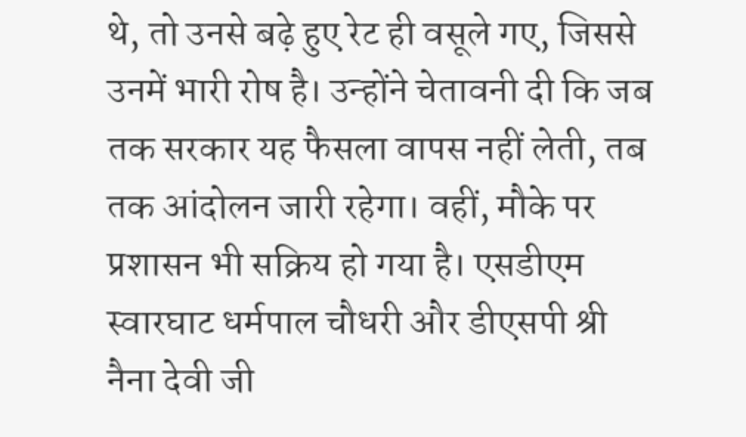थे, तो उनसे बढ़े हुए रेट ही वसूले गए, जिससे उनमें भारी रोष है। उन्होंने चेतावनी दी कि जब तक सरकार यह फैसला वापस नहीं लेती, तब तक आंदोलन जारी रहेगा। वहीं, मौके पर प्रशासन भी सक्रिय हो गया है। एसडीएम स्वारघाट धर्मपाल चौधरी और डीएसपी श्री नैना देवी जी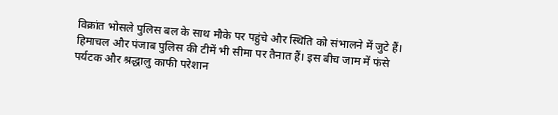विक्रांत भोसले पुलिस बल के साथ मौके पर पहुंचे और स्थिति को संभालने में जुटे हैं। हिमाचल और पंजाब पुलिस की टीमें भी सीमा पर तैनात हैं। इस बीच जाम में फंसे पर्यटक और श्रद्धालु काफी परेशान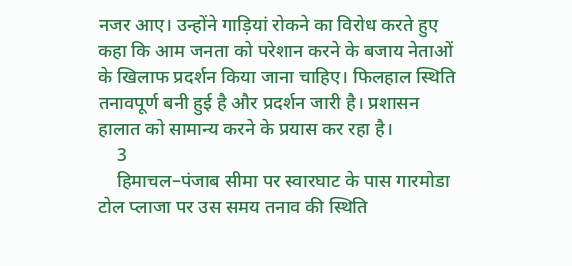नजर आए। उन्होंने गाड़ियां रोकने का विरोध करते हुए कहा कि आम जनता को परेशान करने के बजाय नेताओं के खिलाफ प्रदर्शन किया जाना चाहिए। फिलहाल स्थिति तनावपूर्ण बनी हुई है और प्रदर्शन जारी है। प्रशासन हालात को सामान्य करने के प्रयास कर रहा है।
    3
    हिमाचल–पंजाब सीमा पर स्वारघाट के पास गारमोडा टोल प्लाजा पर उस समय तनाव की स्थिति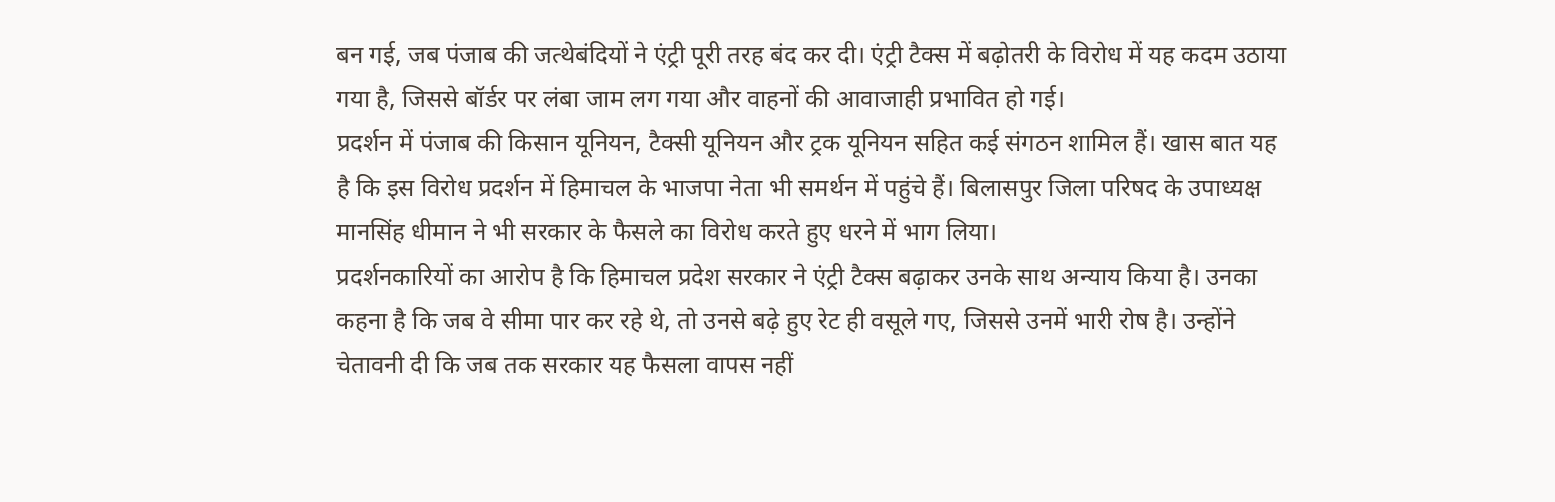बन गई, जब पंजाब की जत्थेबंदियों ने एंट्री पूरी तरह बंद कर दी। एंट्री टैक्स में बढ़ोतरी के विरोध में यह कदम उठाया गया है, जिससे बॉर्डर पर लंबा जाम लग गया और वाहनों की आवाजाही प्रभावित हो गई।
प्रदर्शन में पंजाब की किसान यूनियन, टैक्सी यूनियन और ट्रक यूनियन सहित कई संगठन शामिल हैं। खास बात यह है कि इस विरोध प्रदर्शन में हिमाचल के भाजपा नेता भी समर्थन में पहुंचे हैं। बिलासपुर जिला परिषद के उपाध्यक्ष मानसिंह धीमान ने भी सरकार के फैसले का विरोध करते हुए धरने में भाग लिया।
प्रदर्शनकारियों का आरोप है कि हिमाचल प्रदेश सरकार ने एंट्री टैक्स बढ़ाकर उनके साथ अन्याय किया है। उनका कहना है कि जब वे सीमा पार कर रहे थे, तो उनसे बढ़े हुए रेट ही वसूले गए, जिससे उनमें भारी रोष है। उन्होंने चेतावनी दी कि जब तक सरकार यह फैसला वापस नहीं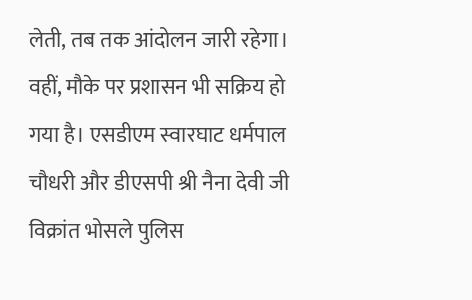लेती, तब तक आंदोलन जारी रहेगा।
वहीं, मौके पर प्रशासन भी सक्रिय हो गया है। एसडीएम स्वारघाट धर्मपाल चौधरी और डीएसपी श्री नैना देवी जी विक्रांत भोसले पुलिस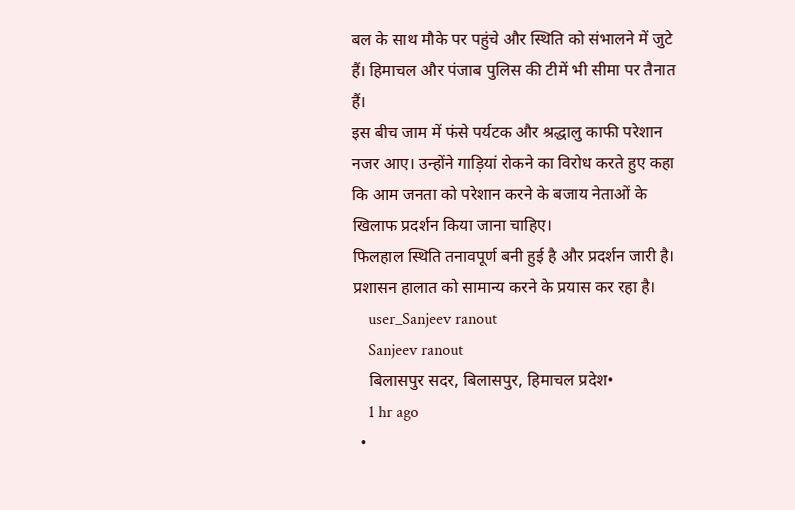बल के साथ मौके पर पहुंचे और स्थिति को संभालने में जुटे हैं। हिमाचल और पंजाब पुलिस की टीमें भी सीमा पर तैनात हैं।
इस बीच जाम में फंसे पर्यटक और श्रद्धालु काफी परेशान नजर आए। उन्होंने गाड़ियां रोकने का विरोध करते हुए कहा कि आम जनता को परेशान करने के बजाय नेताओं के खिलाफ प्रदर्शन किया जाना चाहिए।
फिलहाल स्थिति तनावपूर्ण बनी हुई है और प्रदर्शन जारी है। प्रशासन हालात को सामान्य करने के प्रयास कर रहा है।
    user_Sanjeev ranout
    Sanjeev ranout
    बिलासपुर सदर, बिलासपुर, हिमाचल प्रदेश•
    1 hr ago
  •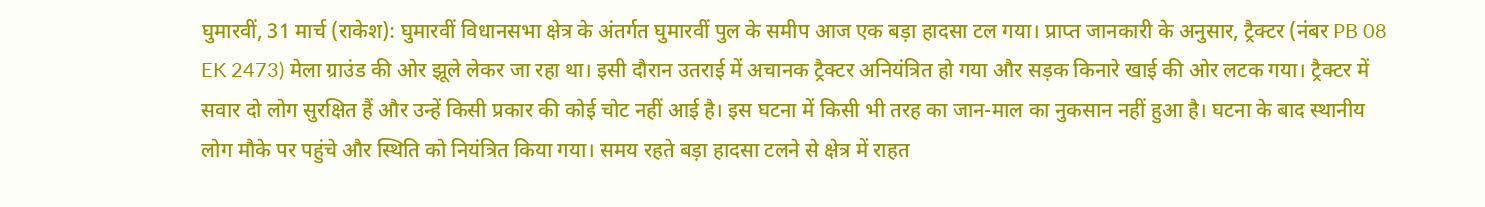घुमारवीं, 31 मार्च (राकेश): घुमारवीं विधानसभा क्षेत्र के अंतर्गत घुमारवीं पुल के समीप आज एक बड़ा हादसा टल गया। प्राप्त जानकारी के अनुसार, ट्रैक्टर (नंबर PB 08 EK 2473) मेला ग्राउंड की ओर झूले लेकर जा रहा था। इसी दौरान उतराई में अचानक ट्रैक्टर अनियंत्रित हो गया और सड़क किनारे खाई की ओर लटक गया। ट्रैक्टर में सवार दो लोग सुरक्षित हैं और उन्हें किसी प्रकार की कोई चोट नहीं आई है। इस घटना में किसी भी तरह का जान-माल का नुकसान नहीं हुआ है। घटना के बाद स्थानीय लोग मौके पर पहुंचे और स्थिति को नियंत्रित किया गया। समय रहते बड़ा हादसा टलने से क्षेत्र में राहत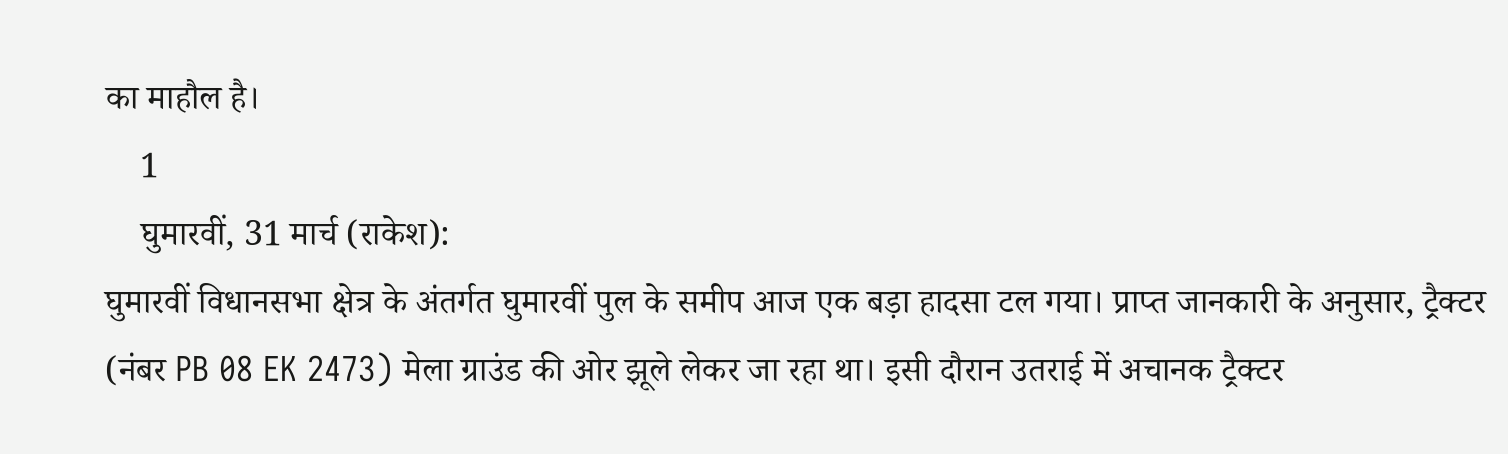का माहौल है।
    1
    घुमारवीं, 31 मार्च (राकेश):
घुमारवीं विधानसभा क्षेत्र के अंतर्गत घुमारवीं पुल के समीप आज एक बड़ा हादसा टल गया। प्राप्त जानकारी के अनुसार, ट्रैक्टर (नंबर PB 08 EK 2473) मेला ग्राउंड की ओर झूले लेकर जा रहा था। इसी दौरान उतराई में अचानक ट्रैक्टर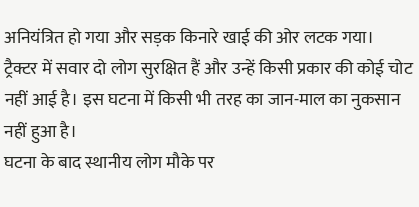अनियंत्रित हो गया और सड़क किनारे खाई की ओर लटक गया।
ट्रैक्टर में सवार दो लोग सुरक्षित हैं और उन्हें किसी प्रकार की कोई चोट नहीं आई है। इस घटना में किसी भी तरह का जान-माल का नुकसान नहीं हुआ है।
घटना के बाद स्थानीय लोग मौके पर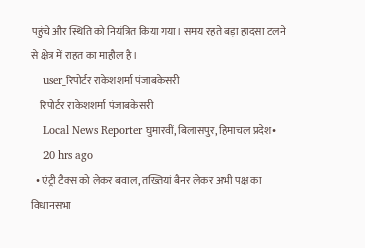पहुंचे और स्थिति को नियंत्रित किया गया। समय रहते बड़ा हादसा टलने से क्षेत्र में राहत का माहौल है।
    user_रिपोर्टर राकेशशर्मा पंजाबकेसरी
    रिपोर्टर राकेशशर्मा पंजाबकेसरी
    Local News Reporter घुमारवीं, बिलासपुर, हिमाचल प्रदेश•
    20 hrs ago
  • एंट्री टैक्स को लेकर बवाल, तख्तियां बैनर लेकर अभी पक्ष का विधानसभा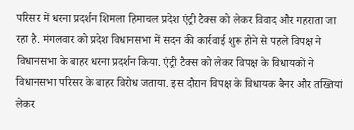परिसर में धरना प्रदर्शन शिमला हिमाचल प्रदेश एंट्री टैक्स को लेकर विवाद और गहराता जा रहा है. मंगलवार को प्रदेश विधानसभा में सदन की कार्रवाई शुरू होने से पहले विपक्ष ने विधानसभा के बाहर धरना प्रदर्शन किया. एंट्री टैक्स को लेकर विपक्ष के विधायकों ने विधानसभा परिसर के बाहर विरोध जताया. इस दौरान विपक्ष के विधायक बैनर और तख्तियां लेकर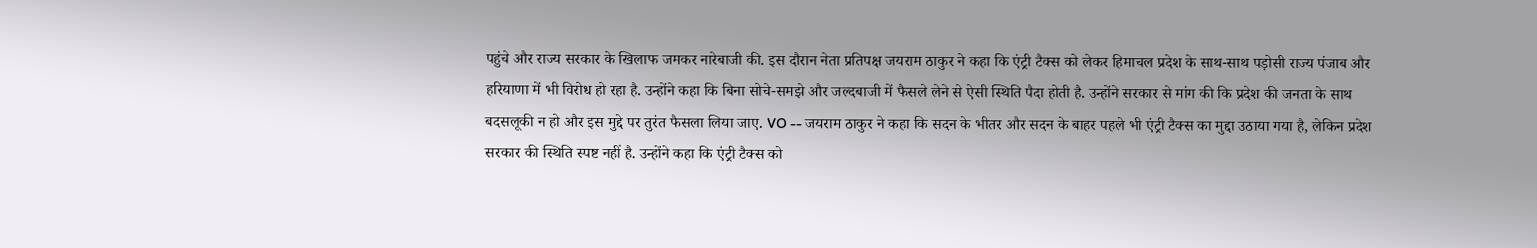पहुंचे और राज्य सरकार के खिलाफ जमकर नारेबाजी की. इस दौरान नेता प्रतिपक्ष जयराम ठाकुर ने कहा कि एंट्री टैक्स को लेकर हिमाचल प्रदेश के साथ-साथ पड़ोसी राज्य पंजाब और हरियाणा में भी विरोध हो रहा है. उन्होंने कहा कि बिना सोचे-समझे और जल्दबाजी में फैसले लेने से ऐसी स्थिति पैदा होती है. उन्होंने सरकार से मांग की कि प्रदेश की जनता के साथ बदसलूकी न हो और इस मुद्दे पर तुरंत फैसला लिया जाए. VO -- जयराम ठाकुर ने कहा कि सदन के भीतर और सदन के बाहर पहले भी एंट्री टैक्स का मुद्दा उठाया गया है, लेकिन प्रदेश सरकार की स्थिति स्पष्ट नहीं है. उन्होंने कहा कि एंट्री टैक्स को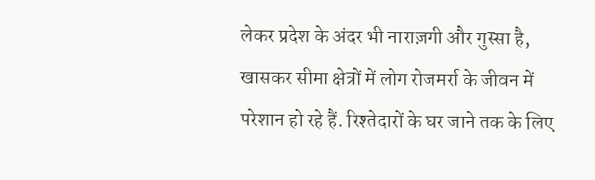लेकर प्रदेश के अंदर भी नाराज़गी और गुस्सा है, खासकर सीमा क्षेत्रों में लोग रोजमर्रा के जीवन में परेशान हो रहे हैं. रिश्तेदारों के घर जाने तक के लिए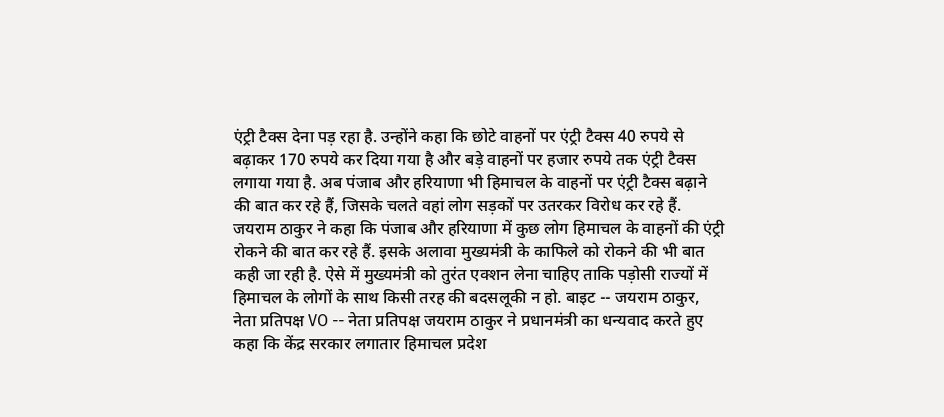एंट्री टैक्स देना पड़ रहा है. उन्होंने कहा कि छोटे वाहनों पर एंट्री टैक्स 40 रुपये से बढ़ाकर 170 रुपये कर दिया गया है और बड़े वाहनों पर हजार रुपये तक एंट्री टैक्स लगाया गया है. अब पंजाब और हरियाणा भी हिमाचल के वाहनों पर एंट्री टैक्स बढ़ाने की बात कर रहे हैं, जिसके चलते वहां लोग सड़कों पर उतरकर विरोध कर रहे हैं. जयराम ठाकुर ने कहा कि पंजाब और हरियाणा में कुछ लोग हिमाचल के वाहनों की एंट्री रोकने की बात कर रहे हैं. इसके अलावा मुख्यमंत्री के काफिले को रोकने की भी बात कही जा रही है. ऐसे में मुख्यमंत्री को तुरंत एक्शन लेना चाहिए ताकि पड़ोसी राज्यों में हिमाचल के लोगों के साथ किसी तरह की बदसलूकी न हो. बाइट -- जयराम ठाकुर, नेता प्रतिपक्ष VO -- नेता प्रतिपक्ष जयराम ठाकुर ने प्रधानमंत्री का धन्यवाद करते हुए कहा कि केंद्र सरकार लगातार हिमाचल प्रदेश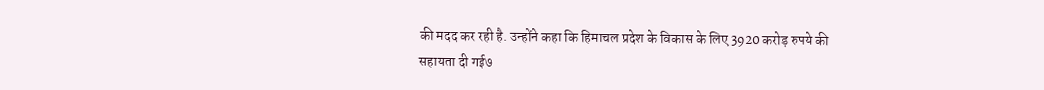की मदद कर रही है. उन्होंने कहा कि हिमाचल प्रदेश के विकास के लिए 3920 करोड़ रुपये की सहायता दी गई७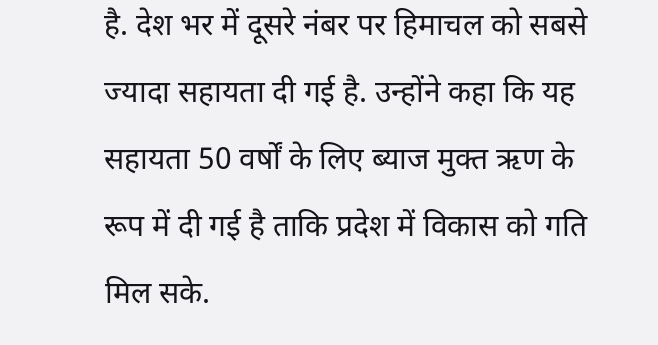है. देश भर में दूसरे नंबर पर हिमाचल को सबसे ज्यादा सहायता दी गई है. उन्होंने कहा कि यह सहायता 50 वर्षों के लिए ब्याज मुक्त ऋण के रूप में दी गई है ताकि प्रदेश में विकास को गति मिल सके.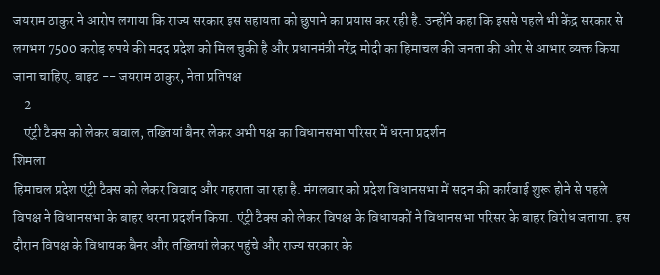जयराम ठाकुर ने आरोप लगाया कि राज्य सरकार इस सहायता को छुपाने का प्रयास कर रही है. उन्होंने कहा कि इससे पहले भी केंद्र सरकार से लगभग 7500 करोड़ रुपये की मदद प्रदेश को मिल चुकी है और प्रधानमंत्री नरेंद्र मोदी का हिमाचल की जनता की ओर से आभार व्यक्त किया जाना चाहिए. बाइट -- जयराम ठाकुर, नेता प्रतिपक्ष
    2
    एंट्री टैक्स को लेकर बवाल, तख्तियां बैनर लेकर अभी पक्ष का विधानसभा परिसर में धरना प्रदर्शन
शिमला
हिमाचल प्रदेश एंट्री टैक्स को लेकर विवाद और गहराता जा रहा है. मंगलवार को प्रदेश विधानसभा में सदन की कार्रवाई शुरू होने से पहले विपक्ष ने विधानसभा के बाहर धरना प्रदर्शन किया. एंट्री टैक्स को लेकर विपक्ष के विधायकों ने विधानसभा परिसर के बाहर विरोध जताया. इस दौरान विपक्ष के विधायक बैनर और तख्तियां लेकर पहुंचे और राज्य सरकार के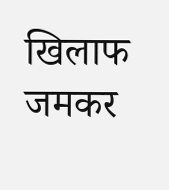खिलाफ जमकर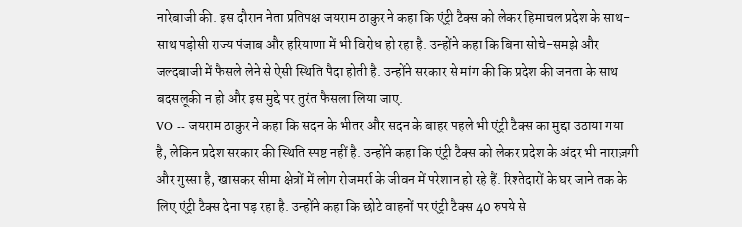नारेबाजी की. इस दौरान नेता प्रतिपक्ष जयराम ठाकुर ने कहा कि एंट्री टैक्स को लेकर हिमाचल प्रदेश के साथ-साथ पड़ोसी राज्य पंजाब और हरियाणा में भी विरोध हो रहा है. उन्होंने कहा कि बिना सोचे-समझे और जल्दबाजी में फैसले लेने से ऐसी स्थिति पैदा होती है. उन्होंने सरकार से मांग की कि प्रदेश की जनता के साथ बदसलूकी न हो और इस मुद्दे पर तुरंत फैसला लिया जाए.
VO -- जयराम ठाकुर ने कहा कि सदन के भीतर और सदन के बाहर पहले भी एंट्री टैक्स का मुद्दा उठाया गया है, लेकिन प्रदेश सरकार की स्थिति स्पष्ट नहीं है. उन्होंने कहा कि एंट्री टैक्स को लेकर प्रदेश के अंदर भी नाराज़गी और गुस्सा है, खासकर सीमा क्षेत्रों में लोग रोजमर्रा के जीवन में परेशान हो रहे हैं. रिश्तेदारों के घर जाने तक के लिए एंट्री टैक्स देना पड़ रहा है. उन्होंने कहा कि छोटे वाहनों पर एंट्री टैक्स 40 रुपये से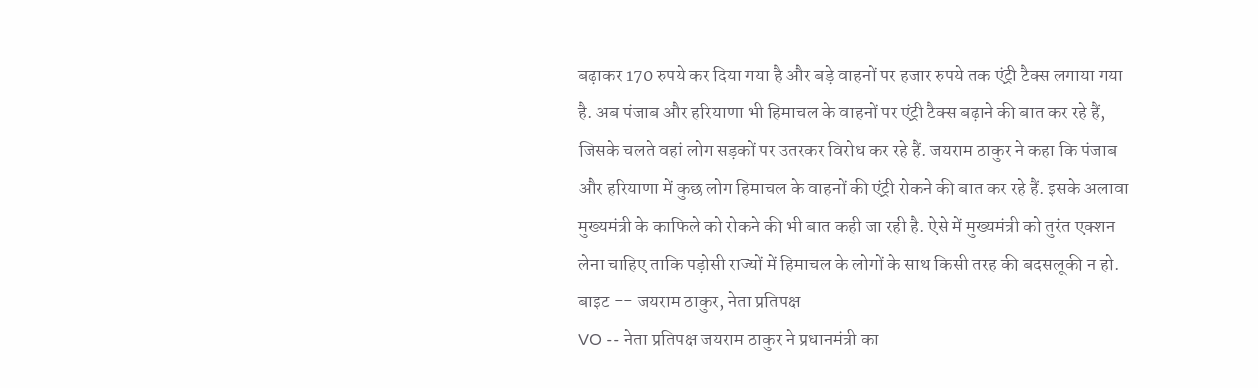बढ़ाकर 170 रुपये कर दिया गया है और बड़े वाहनों पर हजार रुपये तक एंट्री टैक्स लगाया गया है. अब पंजाब और हरियाणा भी हिमाचल के वाहनों पर एंट्री टैक्स बढ़ाने की बात कर रहे हैं, जिसके चलते वहां लोग सड़कों पर उतरकर विरोध कर रहे हैं. जयराम ठाकुर ने कहा कि पंजाब और हरियाणा में कुछ लोग हिमाचल के वाहनों की एंट्री रोकने की बात कर रहे हैं. इसके अलावा मुख्यमंत्री के काफिले को रोकने की भी बात कही जा रही है. ऐसे में मुख्यमंत्री को तुरंत एक्शन लेना चाहिए ताकि पड़ोसी राज्यों में हिमाचल के लोगों के साथ किसी तरह की बदसलूकी न हो.
बाइट -- जयराम ठाकुर, नेता प्रतिपक्ष
VO -- नेता प्रतिपक्ष जयराम ठाकुर ने प्रधानमंत्री का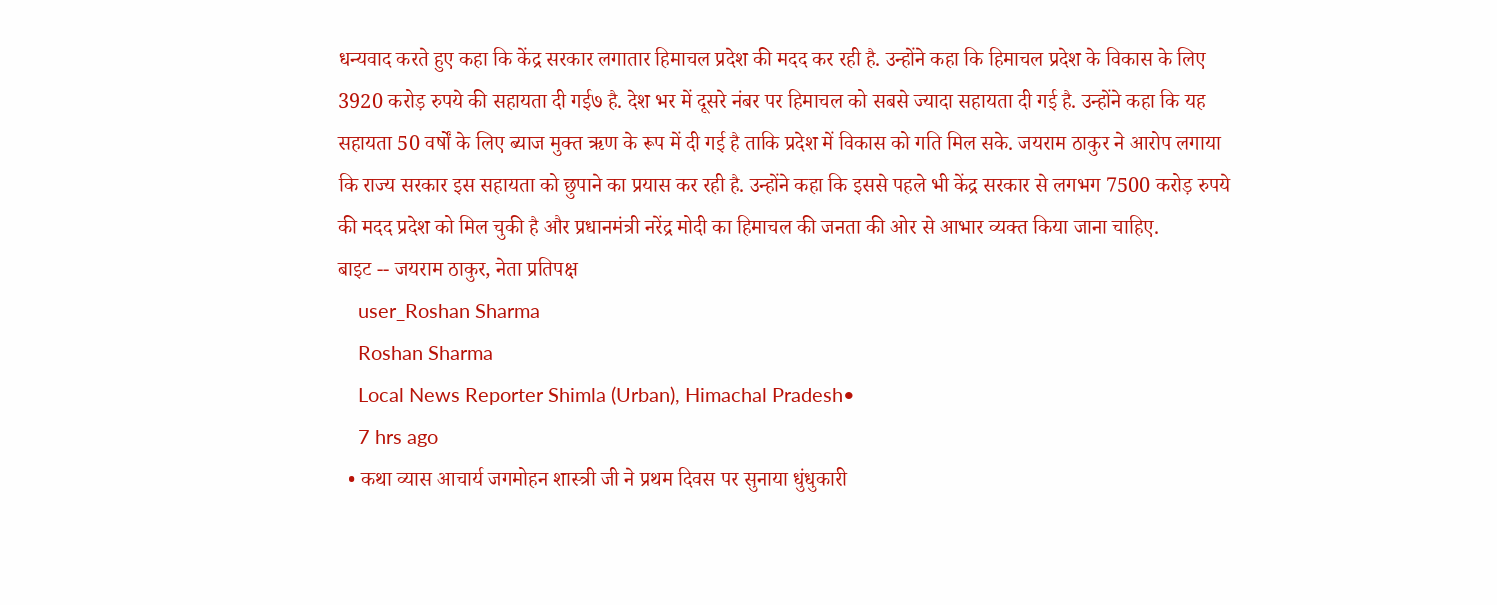धन्यवाद करते हुए कहा कि केंद्र सरकार लगातार हिमाचल प्रदेश की मदद कर रही है. उन्होंने कहा कि हिमाचल प्रदेश के विकास के लिए 3920 करोड़ रुपये की सहायता दी गई७ है. देश भर में दूसरे नंबर पर हिमाचल को सबसे ज्यादा सहायता दी गई है. उन्होंने कहा कि यह सहायता 50 वर्षों के लिए ब्याज मुक्त ऋण के रूप में दी गई है ताकि प्रदेश में विकास को गति मिल सके. जयराम ठाकुर ने आरोप लगाया कि राज्य सरकार इस सहायता को छुपाने का प्रयास कर रही है. उन्होंने कहा कि इससे पहले भी केंद्र सरकार से लगभग 7500 करोड़ रुपये की मदद प्रदेश को मिल चुकी है और प्रधानमंत्री नरेंद्र मोदी का हिमाचल की जनता की ओर से आभार व्यक्त किया जाना चाहिए.
बाइट -- जयराम ठाकुर, नेता प्रतिपक्ष
    user_Roshan Sharma
    Roshan Sharma
    Local News Reporter Shimla (Urban), Himachal Pradesh•
    7 hrs ago
  • कथा व्यास आचार्य जगमोहन शास्त्री जी ने प्रथम दिवस पर सुनाया धुंधुकारी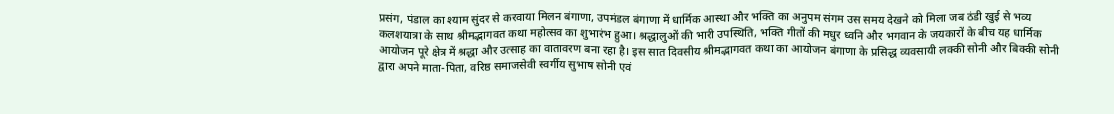प्रसंग, पंडाल का श्याम सुंदर से करवाया मिलन बंगाणा, उपमंडल बंगाणा में धार्मिक आस्था और भक्ति का अनुपम संगम उस समय देखने को मिला जब ठंडी खुई से भव्य कलशयात्रा के साथ श्रीमद्भागवत कथा महोत्सव का शुभारंभ हुआ। श्रद्धालुओं की भारी उपस्थिति, भक्ति गीतों की मधुर ध्वनि और भगवान के जयकारों के बीच यह धार्मिक आयोजन पूरे क्षेत्र में श्रद्धा और उत्साह का वातावरण बना रहा है। इस सात दिवसीय श्रीमद्भागवत कथा का आयोजन बंगाणा के प्रसिद्ध व्यवसायी लक्की सोनी और बिक्की सोनी द्वारा अपने माता-पिता, वरिष्ठ समाजसेवी स्वर्गीय सुभाष सोनी एवं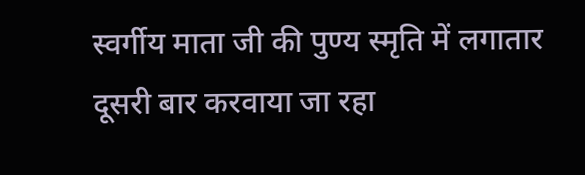स्वर्गीय माता जी की पुण्य स्मृति में लगातार दूसरी बार करवाया जा रहा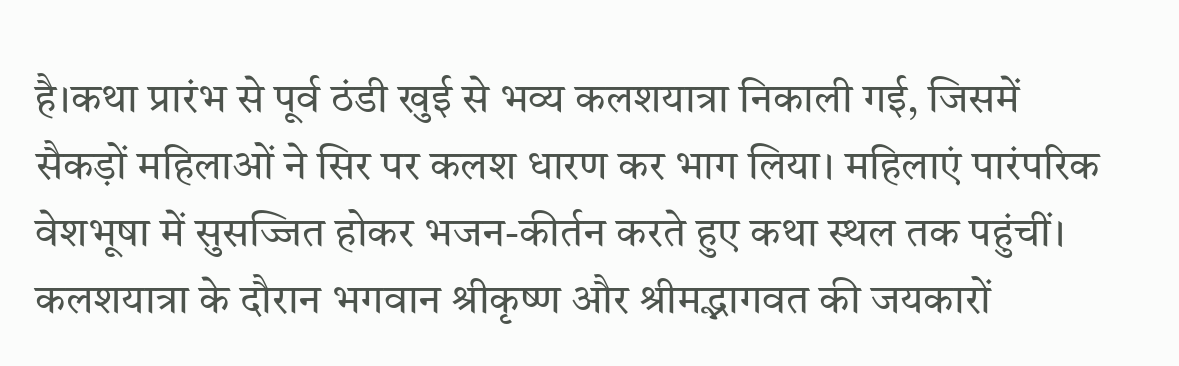है।कथा प्रारंभ से पूर्व ठंडी खुई से भव्य कलशयात्रा निकाली गई, जिसमें सैकड़ों महिलाओं ने सिर पर कलश धारण कर भाग लिया। महिलाएं पारंपरिक वेशभूषा में सुसज्जित होकर भजन-कीर्तन करते हुए कथा स्थल तक पहुंचीं। कलशयात्रा के दौरान भगवान श्रीकृष्ण और श्रीमद्भागवत की जयकारों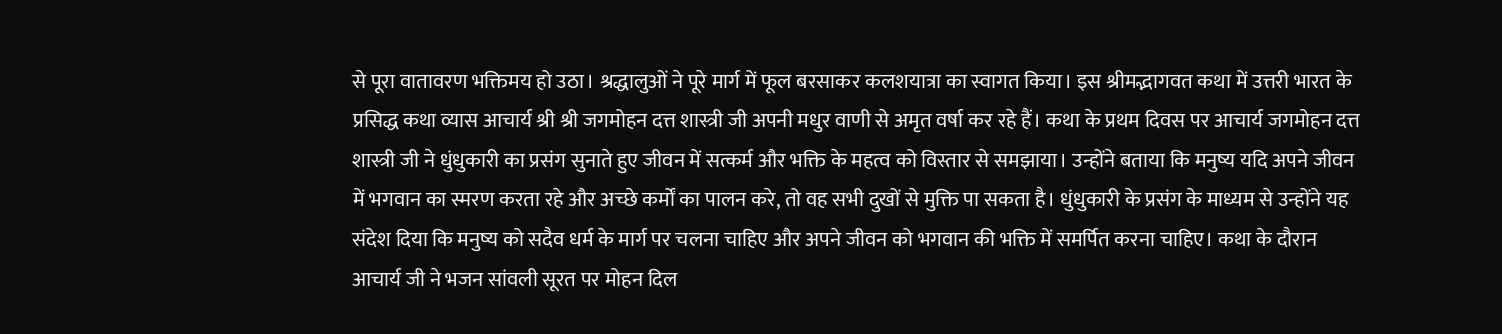से पूरा वातावरण भक्तिमय हो उठा। श्रद्धालुओं ने पूरे मार्ग में फूल बरसाकर कलशयात्रा का स्वागत किया। इस श्रीमद्भागवत कथा में उत्तरी भारत के प्रसिद्ध कथा व्यास आचार्य श्री श्री जगमोहन दत्त शास्त्री जी अपनी मधुर वाणी से अमृत वर्षा कर रहे हैं। कथा के प्रथम दिवस पर आचार्य जगमोहन दत्त शास्त्री जी ने धुंधुकारी का प्रसंग सुनाते हुए जीवन में सत्कर्म और भक्ति के महत्व को विस्तार से समझाया। उन्होंने बताया कि मनुष्य यदि अपने जीवन में भगवान का स्मरण करता रहे और अच्छे कर्मों का पालन करे, तो वह सभी दुखों से मुक्ति पा सकता है। धुंधुकारी के प्रसंग के माध्यम से उन्होंने यह संदेश दिया कि मनुष्य को सदैव धर्म के मार्ग पर चलना चाहिए और अपने जीवन को भगवान की भक्ति में समर्पित करना चाहिए। कथा के दौरान आचार्य जी ने भजन सांवली सूरत पर मोहन दिल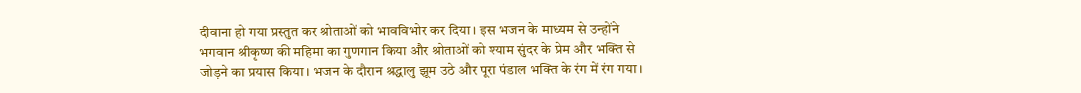दीवाना हो गया प्रस्तुत कर श्रोताओं को भावविभोर कर दिया। इस भजन के माध्यम से उन्होंने भगवान श्रीकृष्ण की महिमा का गुणगान किया और श्रोताओं को श्याम सुंदर के प्रेम और भक्ति से जोड़ने का प्रयास किया। भजन के दौरान श्रद्धालु झूम उठे और पूरा पंडाल भक्ति के रंग में रंग गया।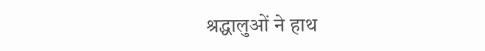श्रद्धालुओं ने हाथ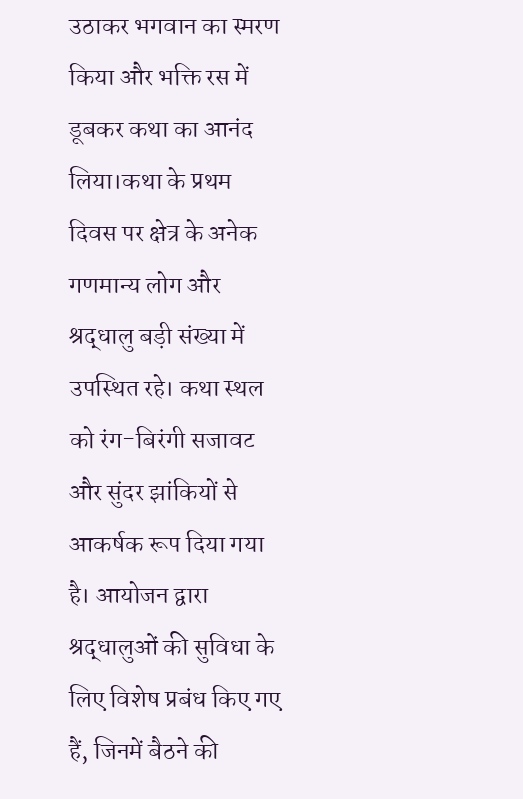उठाकर भगवान का स्मरण किया और भक्ति रस में डूबकर कथा का आनंद लिया।कथा के प्रथम दिवस पर क्षेत्र के अनेक गणमान्य लोग और श्रद्धालु बड़ी संख्या में उपस्थित रहे। कथा स्थल को रंग-बिरंगी सजावट और सुंदर झांकियों से आकर्षक रूप दिया गया है। आयोजन द्वारा श्रद्धालुओं की सुविधा के लिए विशेष प्रबंध किए गए हैं, जिनमें बैठने की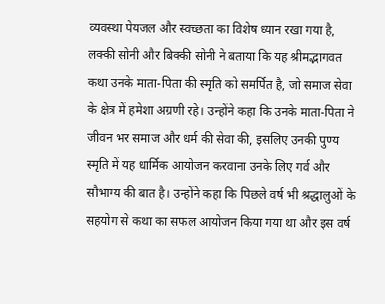व्यवस्था पेयजल और स्वच्छता का विशेष ध्यान रखा गया है, लक्की सोनी और बिक्की सोनी ने बताया कि यह श्रीमद्भागवत कथा उनके माता-पिता की स्मृति को समर्पित है, जो समाज सेवा के क्षेत्र में हमेशा अग्रणी रहे। उन्होंने कहा कि उनके माता-पिता ने जीवन भर समाज और धर्म की सेवा की, इसलिए उनकी पुण्य स्मृति में यह धार्मिक आयोजन करवाना उनके लिए गर्व और सौभाग्य की बात है। उन्होंने कहा कि पिछले वर्ष भी श्रद्धालुओं के सहयोग से कथा का सफल आयोजन किया गया था और इस वर्ष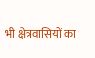भी क्षेत्रवासियों का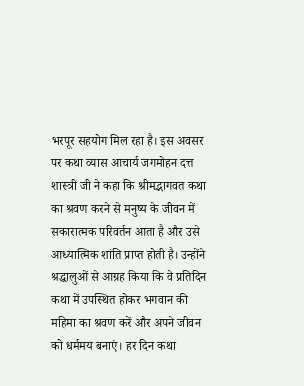भरपूर सहयोग मिल रहा है। इस अवसर पर कथा व्यास आचार्य जगमोहन दत्त शास्त्री जी ने कहा कि श्रीमद्भागवत कथा का श्रवण करने से मनुष्य के जीवन में सकारात्मक परिवर्तन आता है और उसे आध्यात्मिक शांति प्राप्त होती है। उन्होंने श्रद्धालुओं से आग्रह किया कि वे प्रतिदिन कथा में उपस्थित होकर भगवान की महिमा का श्रवण करें और अपने जीवन को धर्ममय बनाएं। हर दिन कथा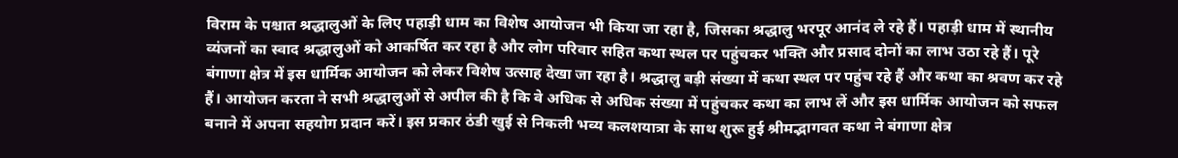विराम के पश्चात श्रद्धालुओं के लिए पहाड़ी धाम का विशेष आयोजन भी किया जा रहा है, जिसका श्रद्धालु भरपूर आनंद ले रहे हैं। पहाड़ी धाम में स्थानीय व्यंजनों का स्वाद श्रद्धालुओं को आकर्षित कर रहा है और लोग परिवार सहित कथा स्थल पर पहुंचकर भक्ति और प्रसाद दोनों का लाभ उठा रहे हैं। पूरे बंगाणा क्षेत्र में इस धार्मिक आयोजन को लेकर विशेष उत्साह देखा जा रहा है। श्रद्धालु बड़ी संख्या में कथा स्थल पर पहुंच रहे हैं और कथा का श्रवण कर रहे हैं। आयोजन करता ने सभी श्रद्धालुओं से अपील की है कि वे अधिक से अधिक संख्या में पहुंचकर कथा का लाभ लें और इस धार्मिक आयोजन को सफल बनाने में अपना सहयोग प्रदान करें। इस प्रकार ठंडी खुई से निकली भव्य कलशयात्रा के साथ शुरू हुई श्रीमद्भागवत कथा ने बंगाणा क्षेत्र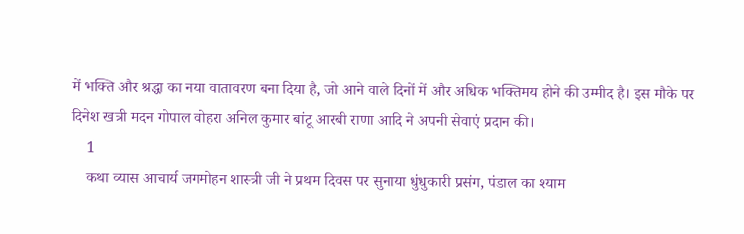में भक्ति और श्रद्धा का नया वातावरण बना दिया है, जो आने वाले दिनों में और अधिक भक्तिमय होने की उम्मीद है। इस मौके पर दिनेश खत्री मदन गोपाल वोहरा अनिल कुमार बांटू आरबी राणा आदि ने अपनी सेवाएं प्रदान की।
    1
    कथा व्यास आचार्य जगमोहन शास्त्री जी ने प्रथम दिवस पर सुनाया धुंधुकारी प्रसंग, पंडाल का श्याम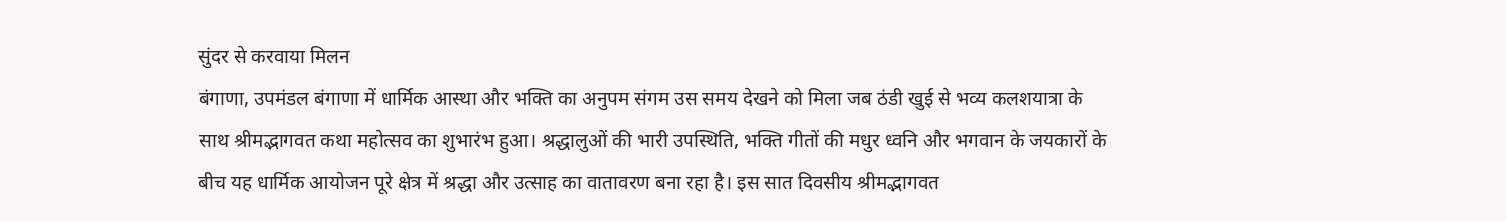सुंदर से करवाया मिलन
बंगाणा, उपमंडल बंगाणा में धार्मिक आस्था और भक्ति का अनुपम संगम उस समय देखने को मिला जब ठंडी खुई से भव्य कलशयात्रा के साथ श्रीमद्भागवत कथा महोत्सव का शुभारंभ हुआ। श्रद्धालुओं की भारी उपस्थिति, भक्ति गीतों की मधुर ध्वनि और भगवान के जयकारों के बीच यह धार्मिक आयोजन पूरे क्षेत्र में श्रद्धा और उत्साह का वातावरण बना रहा है। इस सात दिवसीय श्रीमद्भागवत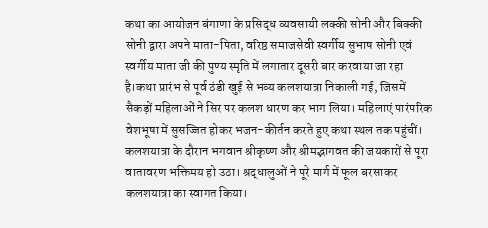कथा का आयोजन बंगाणा के प्रसिद्ध व्यवसायी लक्की सोनी और बिक्की सोनी द्वारा अपने माता-पिता, वरिष्ठ समाजसेवी स्वर्गीय सुभाष सोनी एवं स्वर्गीय माता जी की पुण्य स्मृति में लगातार दूसरी बार करवाया जा रहा है।कथा प्रारंभ से पूर्व ठंडी खुई से भव्य कलशयात्रा निकाली गई, जिसमें सैकड़ों महिलाओं ने सिर पर कलश धारण कर भाग लिया। महिलाएं पारंपरिक वेशभूषा में सुसज्जित होकर भजन-कीर्तन करते हुए कथा स्थल तक पहुंचीं। कलशयात्रा के दौरान भगवान श्रीकृष्ण और श्रीमद्भागवत की जयकारों से पूरा वातावरण भक्तिमय हो उठा। श्रद्धालुओं ने पूरे मार्ग में फूल बरसाकर कलशयात्रा का स्वागत किया।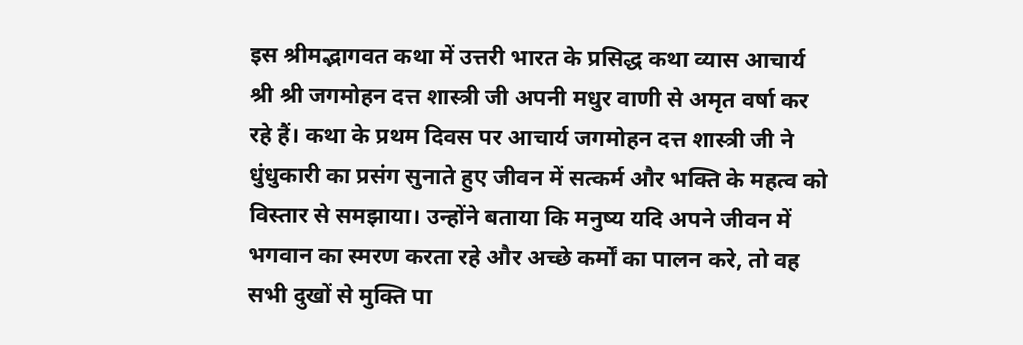इस श्रीमद्भागवत कथा में उत्तरी भारत के प्रसिद्ध कथा व्यास आचार्य श्री श्री जगमोहन दत्त शास्त्री जी अपनी मधुर वाणी से अमृत वर्षा कर रहे हैं। कथा के प्रथम दिवस पर आचार्य जगमोहन दत्त शास्त्री जी ने धुंधुकारी का प्रसंग सुनाते हुए जीवन में सत्कर्म और भक्ति के महत्व को विस्तार से समझाया। उन्होंने बताया कि मनुष्य यदि अपने जीवन में भगवान का स्मरण करता रहे और अच्छे कर्मों का पालन करे, तो वह सभी दुखों से मुक्ति पा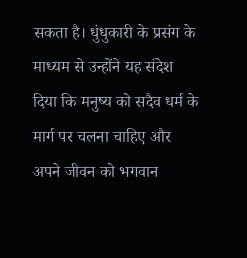सकता है। धुंधुकारी के प्रसंग के माध्यम से उन्होंने यह संदेश दिया कि मनुष्य को सदैव धर्म के मार्ग पर चलना चाहिए और अपने जीवन को भगवान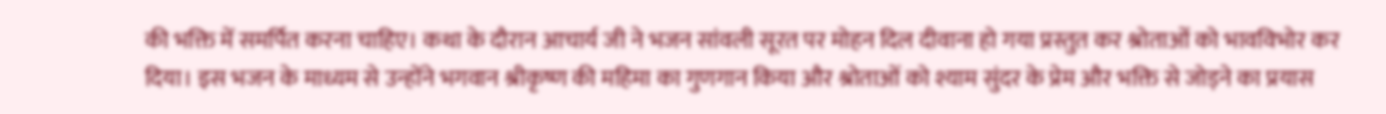की भक्ति में समर्पित करना चाहिए। कथा के दौरान आचार्य जी ने भजन सांवली सूरत पर मोहन दिल दीवाना हो गया प्रस्तुत कर श्रोताओं को भावविभोर कर दिया। इस भजन के माध्यम से उन्होंने भगवान श्रीकृष्ण की महिमा का गुणगान किया और श्रोताओं को श्याम सुंदर के प्रेम और भक्ति से जोड़ने का प्रयास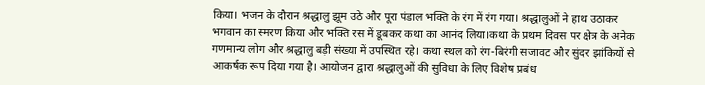किया। भजन के दौरान श्रद्धालु झूम उठे और पूरा पंडाल भक्ति के रंग में रंग गया। श्रद्धालुओं ने हाथ उठाकर भगवान का स्मरण किया और भक्ति रस में डूबकर कथा का आनंद लिया।कथा के प्रथम दिवस पर क्षेत्र के अनेक गणमान्य लोग और श्रद्धालु बड़ी संख्या में उपस्थित रहे। कथा स्थल को रंग-बिरंगी सजावट और सुंदर झांकियों से आकर्षक रूप दिया गया है। आयोजन द्वारा श्रद्धालुओं की सुविधा के लिए विशेष प्रबंध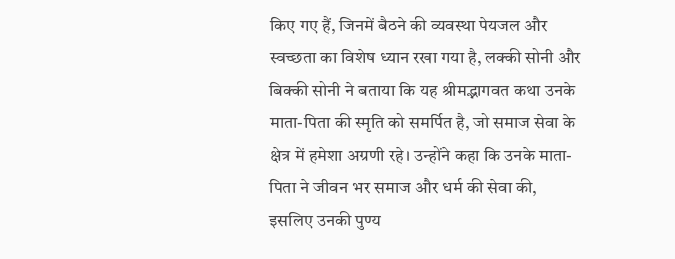किए गए हैं, जिनमें बैठने की व्यवस्था पेयजल और स्वच्छता का विशेष ध्यान रखा गया है, लक्की सोनी और बिक्की सोनी ने बताया कि यह श्रीमद्भागवत कथा उनके माता-पिता की स्मृति को समर्पित है, जो समाज सेवा के क्षेत्र में हमेशा अग्रणी रहे। उन्होंने कहा कि उनके माता-पिता ने जीवन भर समाज और धर्म की सेवा की, इसलिए उनकी पुण्य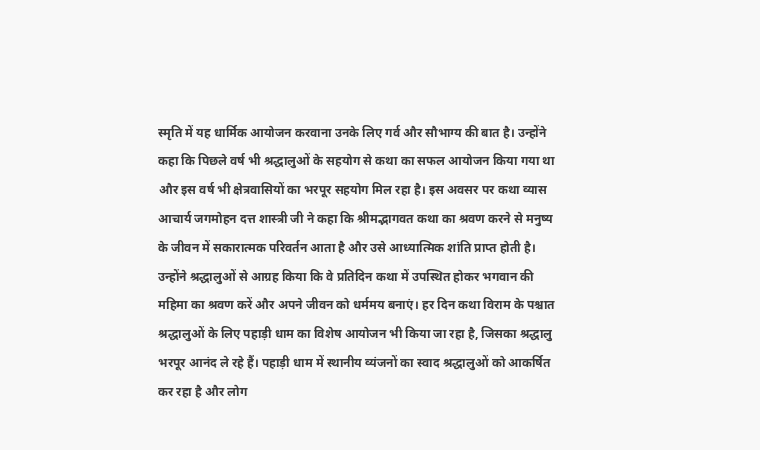स्मृति में यह धार्मिक आयोजन करवाना उनके लिए गर्व और सौभाग्य की बात है। उन्होंने कहा कि पिछले वर्ष भी श्रद्धालुओं के सहयोग से कथा का सफल आयोजन किया गया था और इस वर्ष भी क्षेत्रवासियों का भरपूर सहयोग मिल रहा है। इस अवसर पर कथा व्यास आचार्य जगमोहन दत्त शास्त्री जी ने कहा कि श्रीमद्भागवत कथा का श्रवण करने से मनुष्य के जीवन में सकारात्मक परिवर्तन आता है और उसे आध्यात्मिक शांति प्राप्त होती है। उन्होंने श्रद्धालुओं से आग्रह किया कि वे प्रतिदिन कथा में उपस्थित होकर भगवान की महिमा का श्रवण करें और अपने जीवन को धर्ममय बनाएं। हर दिन कथा विराम के पश्चात श्रद्धालुओं के लिए पहाड़ी धाम का विशेष आयोजन भी किया जा रहा है, जिसका श्रद्धालु भरपूर आनंद ले रहे हैं। पहाड़ी धाम में स्थानीय व्यंजनों का स्वाद श्रद्धालुओं को आकर्षित कर रहा है और लोग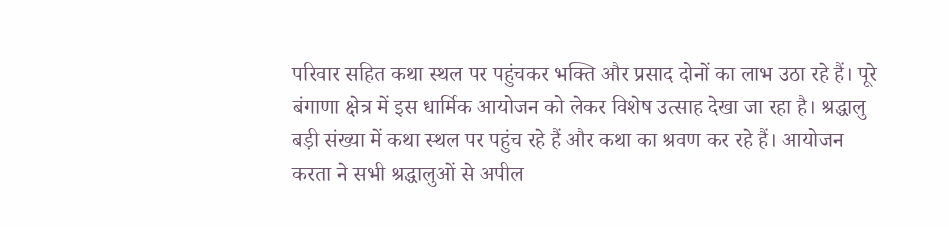परिवार सहित कथा स्थल पर पहुंचकर भक्ति और प्रसाद दोनों का लाभ उठा रहे हैं। पूरे बंगाणा क्षेत्र में इस धार्मिक आयोजन को लेकर विशेष उत्साह देखा जा रहा है। श्रद्धालु बड़ी संख्या में कथा स्थल पर पहुंच रहे हैं और कथा का श्रवण कर रहे हैं। आयोजन करता ने सभी श्रद्धालुओं से अपील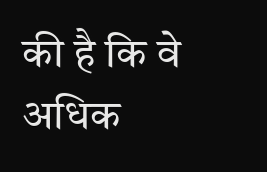की है कि वे अधिक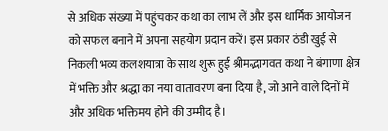से अधिक संख्या में पहुंचकर कथा का लाभ लें और इस धार्मिक आयोजन को सफल बनाने में अपना सहयोग प्रदान करें। इस प्रकार ठंडी खुई से निकली भव्य कलशयात्रा के साथ शुरू हुई श्रीमद्भागवत कथा ने बंगाणा क्षेत्र में भक्ति और श्रद्धा का नया वातावरण बना दिया है, जो आने वाले दिनों में और अधिक भक्तिमय होने की उम्मीद है।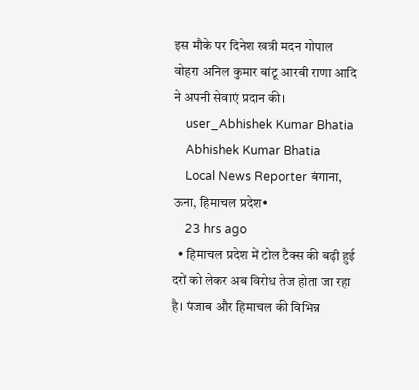इस मौके पर दिनेश खत्री मदन गोपाल वोहरा अनिल कुमार बांटू आरबी राणा आदि ने अपनी सेवाएं प्रदान की।
    user_Abhishek Kumar Bhatia
    Abhishek Kumar Bhatia
    Local News Reporter बंगाना, ऊना, हिमाचल प्रदेश•
    23 hrs ago
  • हिमाचल प्रदेश में टोल टैक्स की बढ़ी हुई दरों को लेकर अब विरोध तेज होता जा रहा है। पंजाब और हिमाचल की विभिन्न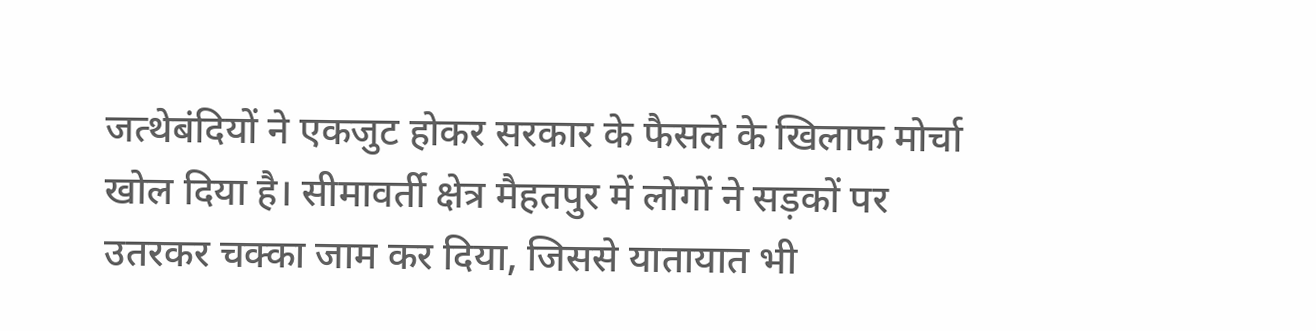जत्थेबंदियों ने एकजुट होकर सरकार के फैसले के खिलाफ मोर्चा खोल दिया है। सीमावर्ती क्षेत्र मैहतपुर में लोगों ने सड़कों पर उतरकर चक्का जाम कर दिया, जिससे यातायात भी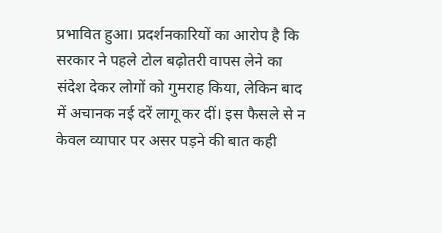प्रभावित हुआ। प्रदर्शनकारियों का आरोप है कि सरकार ने पहले टोल बढ़ोतरी वापस लेने का संदेश देकर लोगों को गुमराह किया, लेकिन बाद में अचानक नई दरें लागू कर दीं। इस फैसले से न केवल व्यापार पर असर पड़ने की बात कही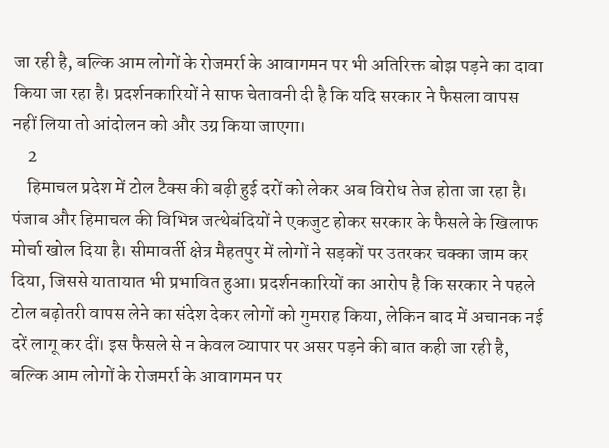जा रही है, बल्कि आम लोगों के रोजमर्रा के आवागमन पर भी अतिरिक्त बोझ पड़ने का दावा किया जा रहा है। प्रदर्शनकारियों ने साफ चेतावनी दी है कि यदि सरकार ने फैसला वापस नहीं लिया तो आंदोलन को और उग्र किया जाएगा।
    2
    हिमाचल प्रदेश में टोल टैक्स की बढ़ी हुई दरों को लेकर अब विरोध तेज होता जा रहा है। पंजाब और हिमाचल की विभिन्न जत्थेबंदियों ने एकजुट होकर सरकार के फैसले के खिलाफ मोर्चा खोल दिया है। सीमावर्ती क्षेत्र मैहतपुर में लोगों ने सड़कों पर उतरकर चक्का जाम कर दिया, जिससे यातायात भी प्रभावित हुआ। प्रदर्शनकारियों का आरोप है कि सरकार ने पहले टोल बढ़ोतरी वापस लेने का संदेश देकर लोगों को गुमराह किया, लेकिन बाद में अचानक नई दरें लागू कर दीं। इस फैसले से न केवल व्यापार पर असर पड़ने की बात कही जा रही है, बल्कि आम लोगों के रोजमर्रा के आवागमन पर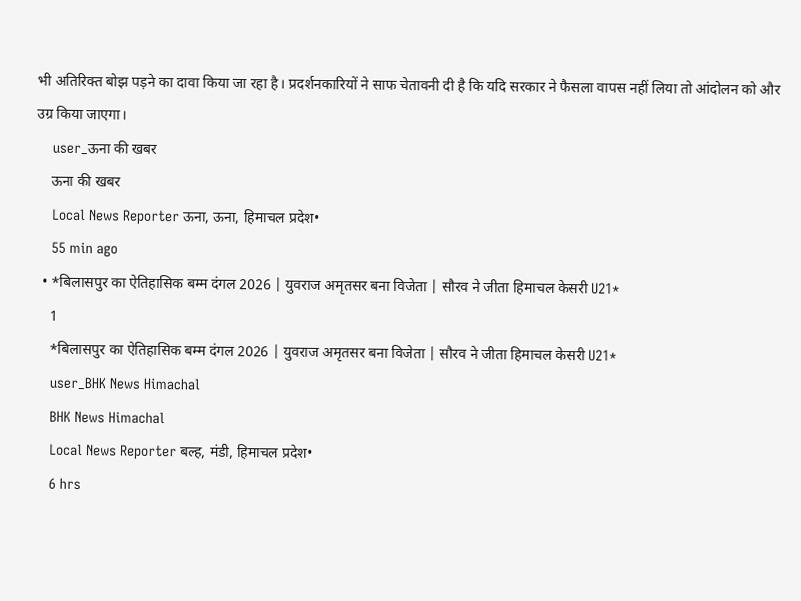भी अतिरिक्त बोझ पड़ने का दावा किया जा रहा है। प्रदर्शनकारियों ने साफ चेतावनी दी है कि यदि सरकार ने फैसला वापस नहीं लिया तो आंदोलन को और उग्र किया जाएगा।
    user_ऊना की खबर
    ऊना की खबर
    Local News Reporter ऊना, ऊना, हिमाचल प्रदेश•
    55 min ago
  • *बिलासपुर का ऐतिहासिक बम्म दंगल 2026 | युवराज अमृतसर बना विजेता | सौरव ने जीता हिमाचल केसरी U21*
    1
    *बिलासपुर का ऐतिहासिक बम्म दंगल 2026 | युवराज अमृतसर बना विजेता | सौरव ने जीता हिमाचल केसरी U21*
    user_BHK News Himachal
    BHK News Himachal
    Local News Reporter बल्ह, मंडी, हिमाचल प्रदेश•
    6 hrs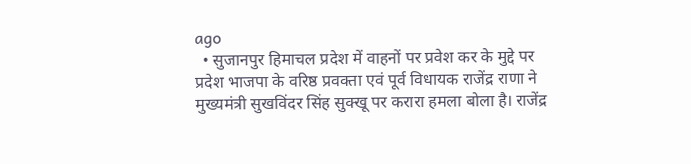ago
  • सुजानपुर हिमाचल प्रदेश में वाहनों पर प्रवेश कर के मुद्दे पर प्रदेश भाजपा के वरिष्ठ प्रवक्ता एवं पूर्व विधायक राजेंद्र राणा ने मुख्यमंत्री सुखविंदर सिंह सुक्खू पर करारा हमला बोला है। राजेंद्र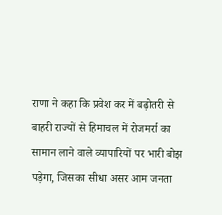राणा ने कहा कि प्रवेश कर में बढ़ोतरी से बाहरी राज्यों से हिमाचल में रोजमर्रा का सामान लाने वाले व्यापारियों पर भारी बोझ पड़ेगा, जिसका सीधा असर आम जनता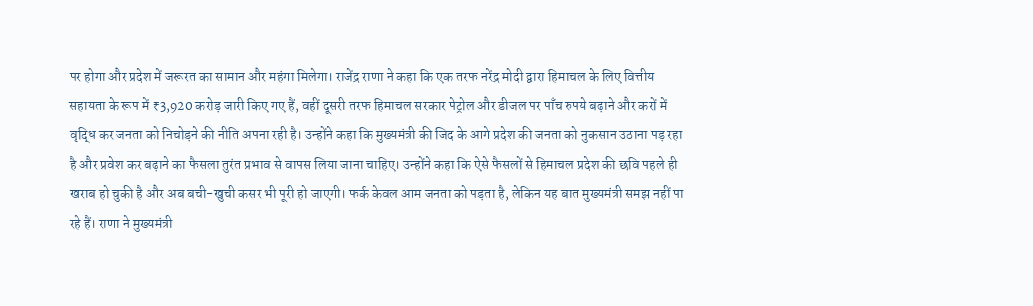पर होगा और प्रदेश में जरूरत का सामान और महंगा मिलेगा। राजेंद्र राणा ने कहा कि एक तरफ नरेंद्र मोदी द्वारा हिमाचल के लिए वित्तीय सहायता के रूप में ₹3,920 करोड़ जारी किए गए हैं, वहीं दूसरी तरफ हिमाचल सरकार पेट्रोल और डीजल पर पाँच रुपये बढ़ाने और करों में वृद्धि कर जनता को निचोड़ने की नीति अपना रही है। उन्होंने कहा कि मुख्यमंत्री की जिद के आगे प्रदेश की जनता को नुकसान उठाना पड़ रहा है और प्रवेश कर बढ़ाने का फैसला तुरंत प्रभाव से वापस लिया जाना चाहिए। उन्होंने कहा कि ऐसे फैसलों से हिमाचल प्रदेश की छवि पहले ही खराब हो चुकी है और अब बची-खुची कसर भी पूरी हो जाएगी। फर्क केवल आम जनता को पड़ता है, लेकिन यह बात मुख्यमंत्री समझ नहीं पा रहे हैं। राणा ने मुख्यमंत्री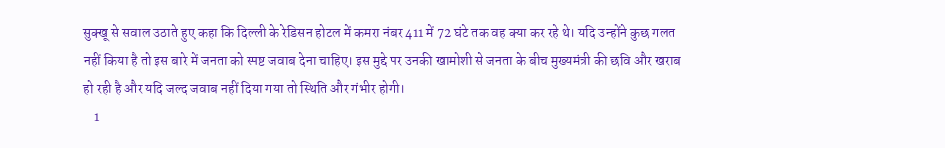सुक्खू से सवाल उठाते हुए कहा कि दिल्ली के रेडिसन होटल में कमरा नंबर 411 में 72 घंटे तक वह क्या कर रहे थे। यदि उन्होंने कुछ गलत नहीं किया है तो इस बारे में जनता को स्पष्ट जवाब देना चाहिए। इस मुद्दे पर उनकी खामोशी से जनता के बीच मुख्यमंत्री की छवि और खराब हो रही है और यदि जल्द जवाब नहीं दिया गया तो स्थिति और गंभीर होगी।
    1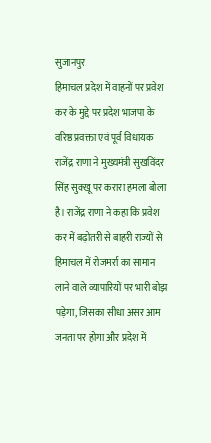सुजानपुर
हिमाचल प्रदेश में वाहनों पर प्रवेश कर के मुद्दे पर प्रदेश भाजपा के वरिष्ठ प्रवक्ता एवं पूर्व विधायक राजेंद्र राणा ने मुख्यमंत्री सुखविंदर सिंह सुक्खू पर करारा हमला बोला है। राजेंद्र राणा ने कहा कि प्रवेश कर में बढ़ोतरी से बाहरी राज्यों से हिमाचल में रोजमर्रा का सामान लाने वाले व्यापारियों पर भारी बोझ पड़ेगा, जिसका सीधा असर आम जनता पर होगा और प्रदेश में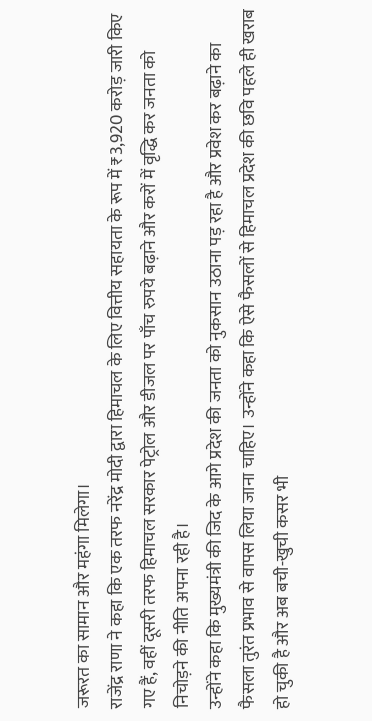जरूरत का सामान और महंगा मिलेगा।
राजेंद्र राणा ने कहा कि एक तरफ नरेंद्र मोदी द्वारा हिमाचल के लिए वित्तीय सहायता के रूप में ₹3,920 करोड़ जारी किए गए हैं, वहीं दूसरी तरफ हिमाचल सरकार पेट्रोल और डीजल पर पाँच रुपये बढ़ाने और करों में वृद्धि कर जनता को निचोड़ने की नीति अपना रही है।
उन्होंने कहा कि मुख्यमंत्री की जिद के आगे प्रदेश की जनता को नुकसान उठाना पड़ रहा है और प्रवेश कर बढ़ाने का फैसला तुरंत प्रभाव से वापस लिया जाना चाहिए। उन्होंने कहा कि ऐसे फैसलों से हिमाचल प्रदेश की छवि पहले ही खराब हो चुकी है और अब बची-खुची कसर भी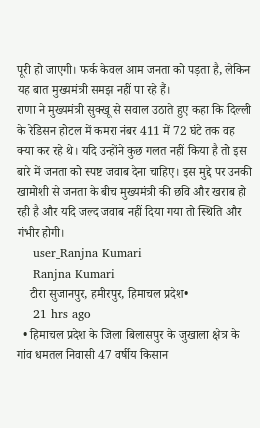पूरी हो जाएगी। फर्क केवल आम जनता को पड़ता है, लेकिन यह बात मुख्यमंत्री समझ नहीं पा रहे हैं।
राणा ने मुख्यमंत्री सुक्खू से सवाल उठाते हुए कहा कि दिल्ली के रेडिसन होटल में कमरा नंबर 411 में 72 घंटे तक वह क्या कर रहे थे। यदि उन्होंने कुछ गलत नहीं किया है तो इस बारे में जनता को स्पष्ट जवाब देना चाहिए। इस मुद्दे पर उनकी खामोशी से जनता के बीच मुख्यमंत्री की छवि और खराब हो रही है और यदि जल्द जवाब नहीं दिया गया तो स्थिति और गंभीर होगी।
    user_Ranjna Kumari
    Ranjna Kumari
    टीरा सुजानपुर, हमीरपुर, हिमाचल प्रदेश•
    21 hrs ago
  • हिमाचल प्रदेश के जिला बिलासपुर के जुखाला क्षेत्र के गांव धमतल निवासी 47 वर्षीय किसान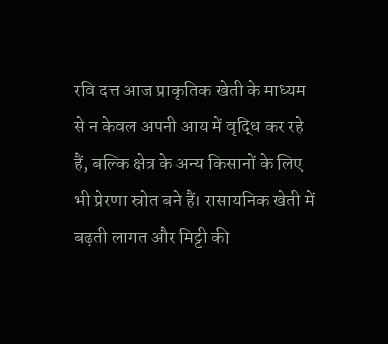रवि दत्त आज प्राकृतिक खेती के माध्यम से न केवल अपनी आय में वृद्धि कर रहे हैं, बल्कि क्षेत्र के अन्य किसानों के लिए भी प्रेरणा स्रोत बने हैं। रासायनिक खेती में बढ़ती लागत और मिट्टी की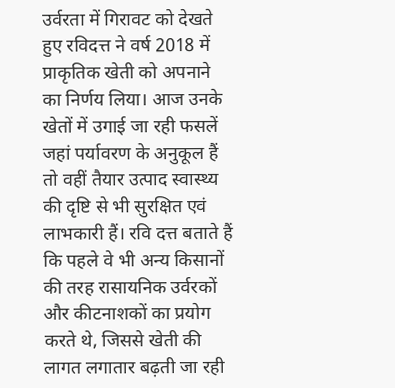उर्वरता में गिरावट को देखते हुए रविदत्त ने वर्ष 2018 में प्राकृतिक खेती को अपनाने का निर्णय लिया। आज उनके खेतों में उगाई जा रही फसलें जहां पर्यावरण के अनुकूल हैं तो वहीं तैयार उत्पाद स्वास्थ्य की दृष्टि से भी सुरक्षित एवं लाभकारी हैं। रवि दत्त बताते हैं कि पहले वे भी अन्य किसानों की तरह रासायनिक उर्वरकों और कीटनाशकों का प्रयोग करते थे, जिससे खेती की लागत लगातार बढ़ती जा रही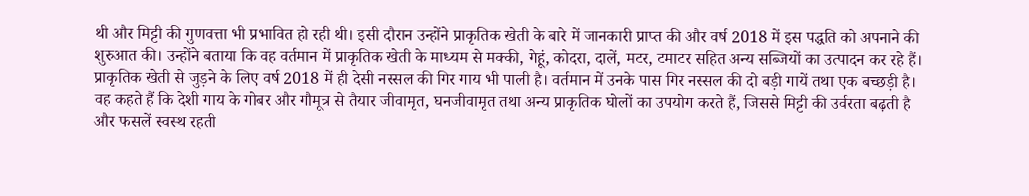थी और मिट्टी की गुणवत्ता भी प्रभावित हो रही थी। इसी दौरान उन्होंने प्राकृतिक खेती के बारे में जानकारी प्राप्त की और वर्ष 2018 में इस पद्धति को अपनाने की शुरुआत की। उन्होंने बताया कि वह वर्तमान में प्राकृतिक खेती के माध्यम से मक्की, गेहूं, कोदरा, दालें, मटर, टमाटर सहित अन्य सब्जियों का उत्पादन कर रहे हैं। प्राकृतिक खेती से जुड़ने के लिए वर्ष 2018 में ही देसी नस्सल की गिर गाय भी पाली है। वर्तमान में उनके पास गिर नस्सल की दो बड़ी गायें तथा एक बच्छड़ी है। वह कहते हैं कि देशी गाय के गोबर और गौमूत्र से तैयार जीवामृत, घनजीवामृत तथा अन्य प्राकृतिक घोलों का उपयोग करते हैं, जिससे मिट्टी की उर्वरता बढ़ती है और फसलें स्वस्थ रहती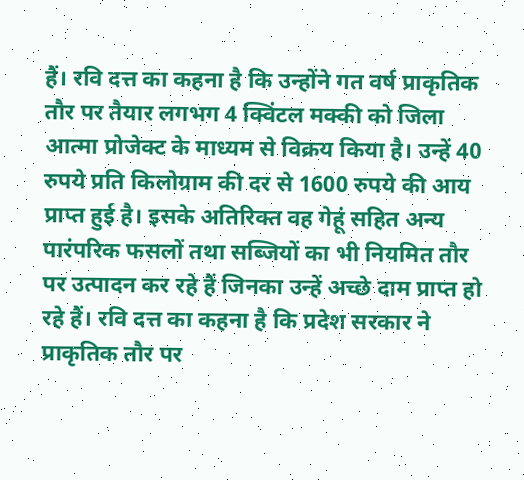हैं। रवि दत्त का कहना है कि उन्होंने गत वर्ष प्राकृतिक तौर पर तैयार लगभग 4 क्विंटल मक्की को जिला आत्मा प्रोजेक्ट के माध्यम से विक्रय किया है। उन्हें 40 रुपये प्रति किलोग्राम की दर से 1600 रुपये की आय प्राप्त हुई है। इसके अतिरिक्त वह गेहूं सहित अन्य पारंपरिक फसलों तथा सब्जियों का भी नियमित तौर पर उत्पादन कर रहे हैं जिनका उन्हें अच्छे दाम प्राप्त हो रहे हैं। रवि दत्त का कहना है कि प्रदेश सरकार ने प्राकृतिक तौर पर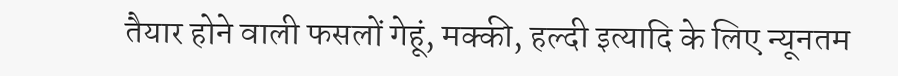तैयार होने वाली फसलों गेहूं, मक्की, हल्दी इत्यादि के लिए न्यूनतम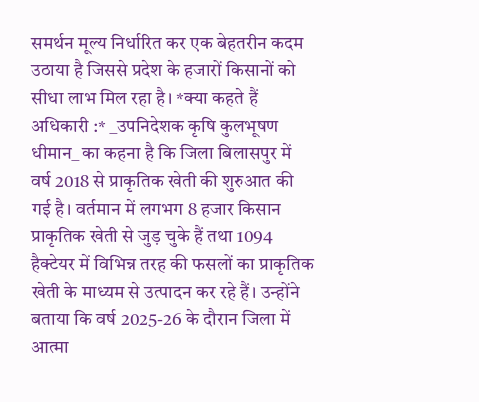समर्थन मूल्य निर्धारित कर एक बेहतरीन कदम उठाया है जिससे प्रदेश के हजारों किसानों को सीधा लाभ मिल रहा है। *क्या कहते हैं अधिकारी :* _उपनिदेशक कृषि कुलभूषण धीमान_ का कहना है कि जिला बिलासपुर में वर्ष 2018 से प्राकृतिक खेती की शुरुआत की गई है। वर्तमान में लगभग 8 हजार किसान प्राकृतिक खेती से जुड़ चुके हैं तथा 1094 हैक्टेयर में विभिन्न तरह की फसलों का प्राकृतिक खेती के माध्यम से उत्पादन कर रहे हैं। उन्होंने बताया कि वर्ष 2025-26 के दौरान जिला में आत्मा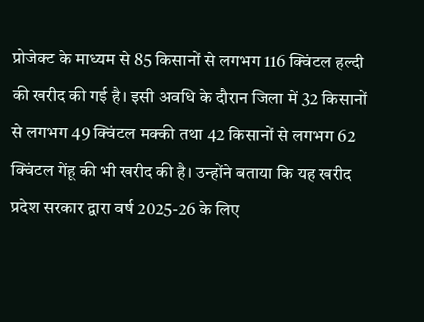प्रोजेक्ट के माध्यम से 85 किसानों से लगभग 116 क्विंटल हल्दी की खरीद की गई है। इसी अवधि के दौरान जिला में 32 किसानों से लगभग 49 क्विंटल मक्की तथा 42 किसानों से लगभग 62 क्विंटल गेंहू की भी खरीद की है। उन्होंने बताया कि यह खरीद प्रदेश सरकार द्वारा वर्ष 2025-26 के लिए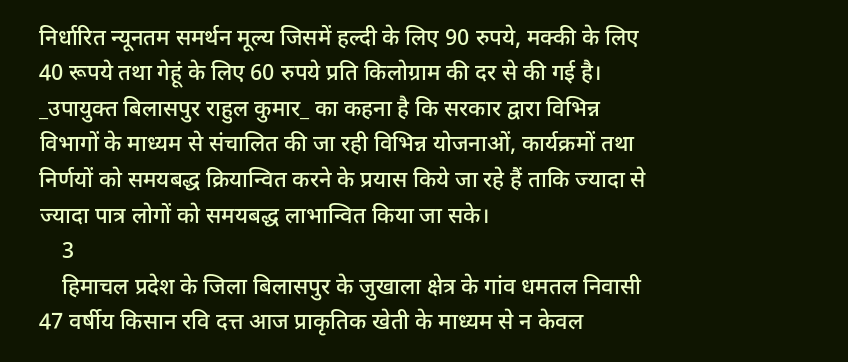निर्धारित न्यूनतम समर्थन मूल्य जिसमें हल्दी के लिए 90 रुपये, मक्की के लिए 40 रूपये तथा गेहूं के लिए 60 रुपये प्रति किलोग्राम की दर से की गई है। _उपायुक्त बिलासपुर राहुल कुमार_ का कहना है कि सरकार द्वारा विभिन्न विभागों के माध्यम से संचालित की जा रही विभिन्न योजनाओं, कार्यक्रमों तथा निर्णयों को समयबद्ध क्रियान्वित करने के प्रयास किये जा रहे हैं ताकि ज्यादा से ज्यादा पात्र लोगों को समयबद्ध लाभान्वित किया जा सके।
    3
    हिमाचल प्रदेश के जिला बिलासपुर के जुखाला क्षेत्र के गांव धमतल निवासी 47 वर्षीय किसान रवि दत्त आज प्राकृतिक खेती के माध्यम से न केवल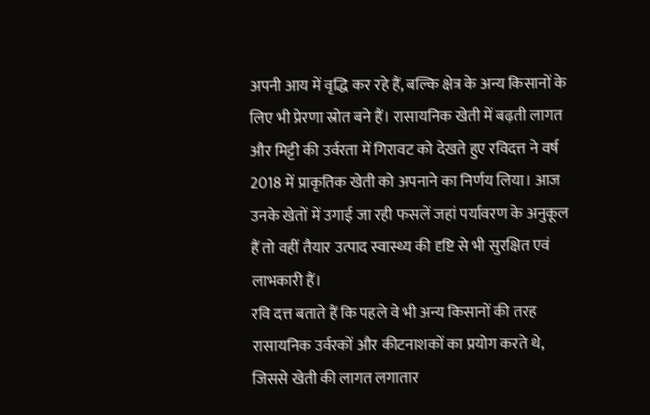अपनी आय में वृद्धि कर रहे हैं, बल्कि क्षेत्र के अन्य किसानों के लिए भी प्रेरणा स्रोत बने हैं। रासायनिक खेती में बढ़ती लागत और मिट्टी की उर्वरता में गिरावट को देखते हुए रविदत्त ने वर्ष 2018 में प्राकृतिक खेती को अपनाने का निर्णय लिया। आज उनके खेतों में उगाई जा रही फसलें जहां पर्यावरण के अनुकूल हैं तो वहीं तैयार उत्पाद स्वास्थ्य की दृष्टि से भी सुरक्षित एवं लाभकारी हैं।
रवि दत्त बताते हैं कि पहले वे भी अन्य किसानों की तरह रासायनिक उर्वरकों और कीटनाशकों का प्रयोग करते थे, जिससे खेती की लागत लगातार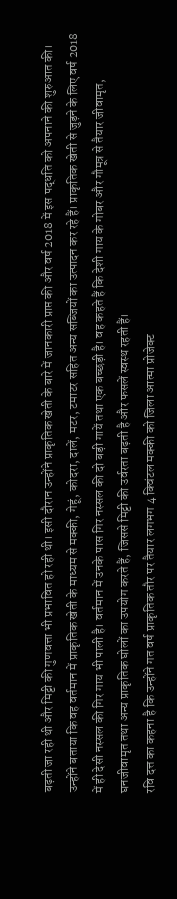बढ़ती जा रही थी और मिट्टी की गुणवत्ता भी प्रभावित हो रही थी। इसी दौरान उन्होंने प्राकृतिक खेती के बारे में जानकारी प्राप्त की और वर्ष 2018 में इस पद्धति को अपनाने की शुरुआत की।
उन्होंने बताया कि वह वर्तमान में प्राकृतिक खेती के माध्यम से मक्की, गेहूं, कोदरा, दालें, मटर, टमाटर सहित अन्य सब्जियों का उत्पादन कर रहे हैं। प्राकृतिक खेती से जुड़ने के लिए वर्ष 2018 में ही देसी नस्सल की गिर गाय भी पाली है। वर्तमान में उनके पास गिर नस्सल की दो बड़ी गायें तथा एक बच्छड़ी है। वह कहते हैं कि देशी गाय के गोबर और गौमूत्र से तैयार जीवामृत, घनजीवामृत तथा अन्य प्राकृतिक घोलों का उपयोग करते हैं, जिससे मिट्टी की उर्वरता बढ़ती है और फसलें स्वस्थ रहती हैं।
रवि दत्त का कहना है कि उन्होंने गत वर्ष प्राकृतिक तौर पर तैयार लगभग 4 क्विंटल मक्की को जिला आत्मा प्रोजेक्ट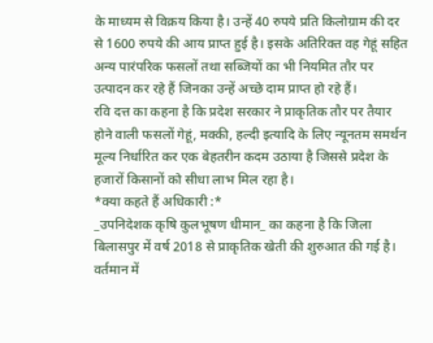के माध्यम से विक्रय किया है। उन्हें 40 रुपये प्रति किलोग्राम की दर से 1600 रुपये की आय प्राप्त हुई है। इसके अतिरिक्त वह गेहूं सहित अन्य पारंपरिक फसलों तथा सब्जियों का भी नियमित तौर पर उत्पादन कर रहे हैं जिनका उन्हें अच्छे दाम प्राप्त हो रहे हैं।
रवि दत्त का कहना है कि प्रदेश सरकार ने प्राकृतिक तौर पर तैयार होने वाली फसलों गेहूं, मक्की, हल्दी इत्यादि के लिए न्यूनतम समर्थन मूल्य निर्धारित कर एक बेहतरीन कदम उठाया है जिससे प्रदेश के हजारों किसानों को सीधा लाभ मिल रहा है।
*क्या कहते हैं अधिकारी :*
_उपनिदेशक कृषि कुलभूषण धीमान_ का कहना है कि जिला बिलासपुर में वर्ष 2018 से प्राकृतिक खेती की शुरुआत की गई है। वर्तमान में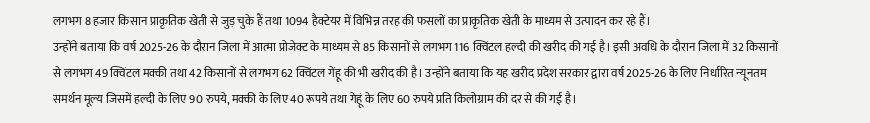लगभग 8 हजार किसान प्राकृतिक खेती से जुड़ चुके हैं तथा 1094 हैक्टेयर में विभिन्न तरह की फसलों का प्राकृतिक खेती के माध्यम से उत्पादन कर रहे हैं।
उन्होंने बताया कि वर्ष 2025-26 के दौरान जिला में आत्मा प्रोजेक्ट के माध्यम से 85 किसानों से लगभग 116 क्विंटल हल्दी की खरीद की गई है। इसी अवधि के दौरान जिला में 32 किसानों से लगभग 49 क्विंटल मक्की तथा 42 किसानों से लगभग 62 क्विंटल गेंहू की भी खरीद की है। उन्होंने बताया कि यह खरीद प्रदेश सरकार द्वारा वर्ष 2025-26 के लिए निर्धारित न्यूनतम समर्थन मूल्य जिसमें हल्दी के लिए 90 रुपये, मक्की के लिए 40 रूपये तथा गेहूं के लिए 60 रुपये प्रति किलोग्राम की दर से की गई है।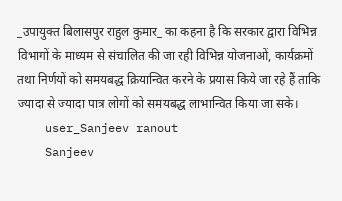_उपायुक्त बिलासपुर राहुल कुमार_ का कहना है कि सरकार द्वारा विभिन्न विभागों के माध्यम से संचालित की जा रही विभिन्न योजनाओं, कार्यक्रमों तथा निर्णयों को समयबद्ध क्रियान्वित करने के प्रयास किये जा रहे हैं ताकि ज्यादा से ज्यादा पात्र लोगों को समयबद्ध लाभान्वित किया जा सके।
    user_Sanjeev ranout
    Sanjeev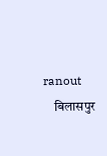ranout
    बिलासपुर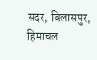सदर, बिलासपुर, हिमाचल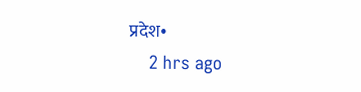प्रदेश•
    2 hrs ago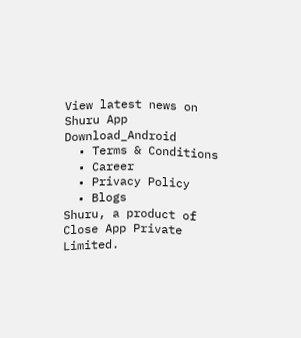View latest news on Shuru App
Download_Android
  • Terms & Conditions
  • Career
  • Privacy Policy
  • Blogs
Shuru, a product of Close App Private Limited.